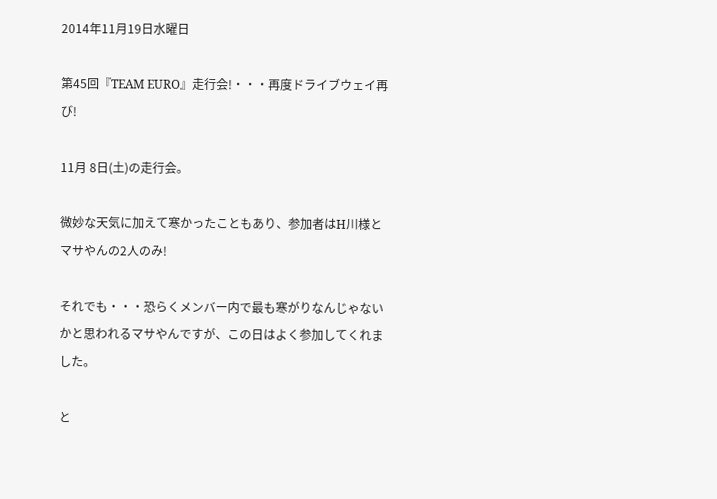2014年11月19日水曜日

第45回『TEAM EURO』走行会!・・・再度ドライブウェイ再び!

11月 8日(土)の走行会。

微妙な天気に加えて寒かったこともあり、参加者はH川様とマサやんの2人のみ!

それでも・・・恐らくメンバー内で最も寒がりなんじゃないかと思われるマサやんですが、この日はよく参加してくれました。

と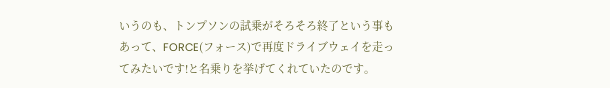いうのも、トンプソンの試乗がそろそろ終了という事もあって、FORCE(フォース)で再度ドライブウェイを走ってみたいです!と名乗りを挙げてくれていたのです。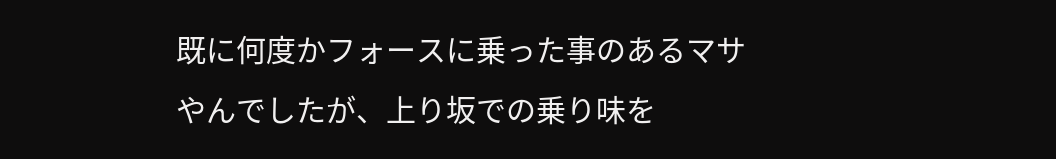既に何度かフォースに乗った事のあるマサやんでしたが、上り坂での乗り味を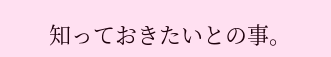知っておきたいとの事。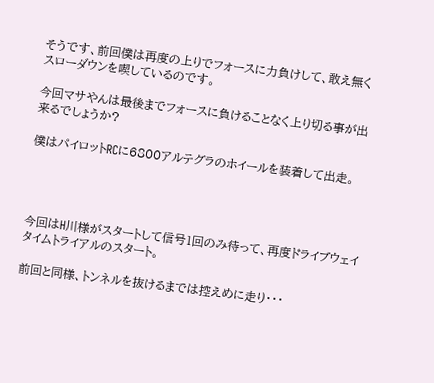そうです、前回僕は再度の上りでフォースに力負けして、敢え無くスローダウンを喫しているのです。

今回マサやんは最後までフォースに負けることなく上り切る事が出来るでしょうか?

僕はパイロットRCに6800アルテグラのホイールを装着して出走。




今回はH川様がスタートして信号1回のみ待って、再度ドライブウェイタイムトライアルのスタート。

前回と同様、トンネルを抜けるまでは控えめに走り・・・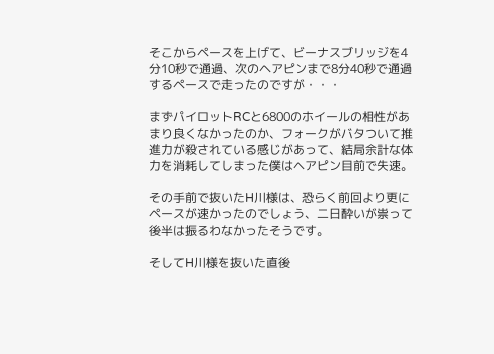そこからペースを上げて、ビーナスブリッジを4分10秒で通過、次のヘアピンまで8分40秒で通過するペースで走ったのですが・・・

まずパイロットRCと6800のホイールの相性があまり良くなかったのか、フォークがバタついて推進力が殺されている感じがあって、結局余計な体力を消耗してしまった僕はヘアピン目前で失速。

その手前で抜いたH川様は、恐らく前回より更にペースが速かったのでしょう、二日酔いが祟って後半は振るわなかったそうです。

そしてH川様を抜いた直後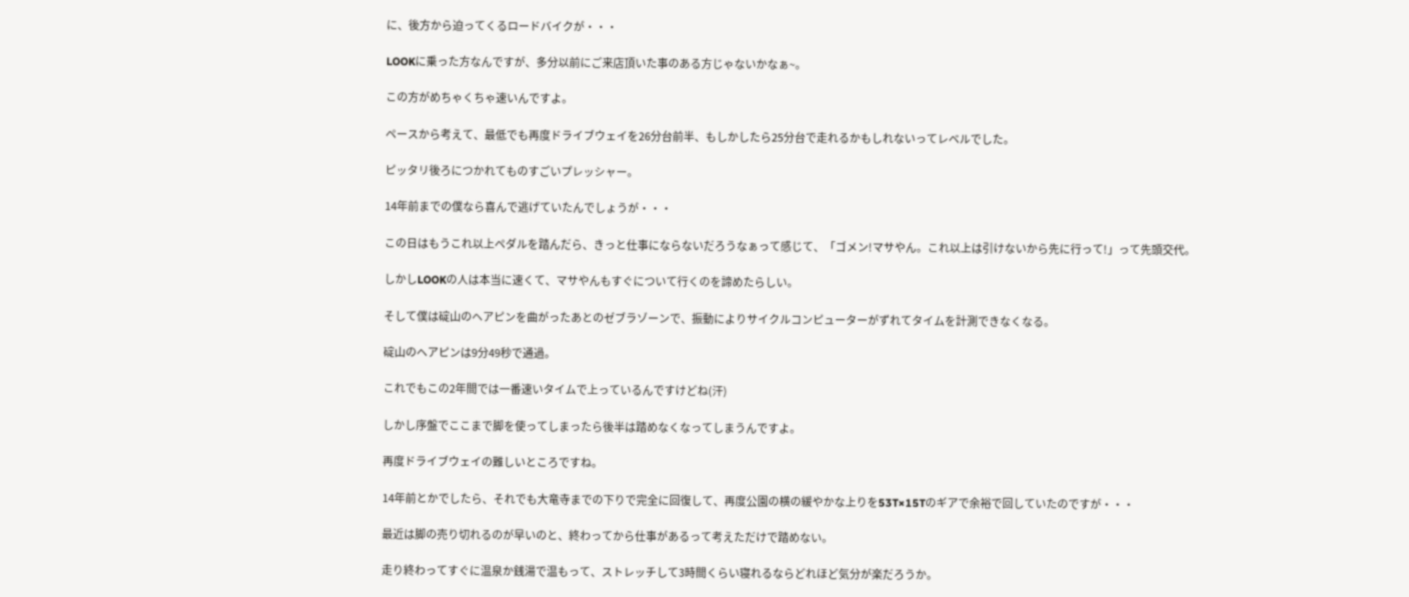に、後方から迫ってくるロードバイクが・・・

LOOKに乗った方なんですが、多分以前にご来店頂いた事のある方じゃないかなぁ~。

この方がめちゃくちゃ速いんですよ。

ペースから考えて、最低でも再度ドライブウェイを26分台前半、もしかしたら25分台で走れるかもしれないってレベルでした。

ピッタリ後ろにつかれてものすごいプレッシャー。

14年前までの僕なら喜んで逃げていたんでしょうが・・・

この日はもうこれ以上ペダルを踏んだら、きっと仕事にならないだろうなぁって感じて、「ゴメン!マサやん。これ以上は引けないから先に行って!」って先頭交代。

しかしLOOKの人は本当に速くて、マサやんもすぐについて行くのを諦めたらしい。

そして僕は碇山のヘアピンを曲がったあとのゼブラゾーンで、振動によりサイクルコンピューターがずれてタイムを計測できなくなる。

碇山のヘアピンは9分49秒で通過。

これでもこの2年間では一番速いタイムで上っているんですけどね(汗)

しかし序盤でここまで脚を使ってしまったら後半は踏めなくなってしまうんですよ。

再度ドライブウェイの難しいところですね。

14年前とかでしたら、それでも大竜寺までの下りで完全に回復して、再度公園の横の緩やかな上りを53T×15Tのギアで余裕で回していたのですが・・・

最近は脚の売り切れるのが早いのと、終わってから仕事があるって考えただけで踏めない。

走り終わってすぐに温泉か銭湯で温もって、ストレッチして3時間くらい寝れるならどれほど気分が楽だろうか。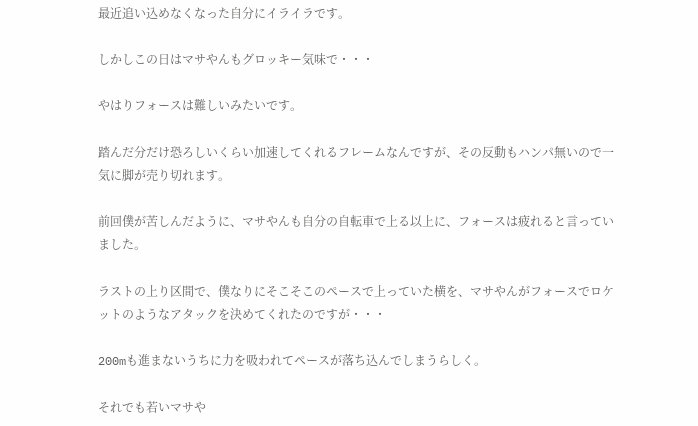最近追い込めなくなった自分にイライラです。

しかしこの日はマサやんもグロッキー気味で・・・

やはりフォースは難しいみたいです。

踏んだ分だけ恐ろしいくらい加速してくれるフレームなんですが、その反動もハンパ無いので一気に脚が売り切れます。

前回僕が苦しんだように、マサやんも自分の自転車で上る以上に、フォースは疲れると言っていました。

ラストの上り区間で、僕なりにそこそこのペースで上っていた横を、マサやんがフォースでロケットのようなアタックを決めてくれたのですが・・・

200mも進まないうちに力を吸われてペースが落ち込んでしまうらしく。

それでも若いマサや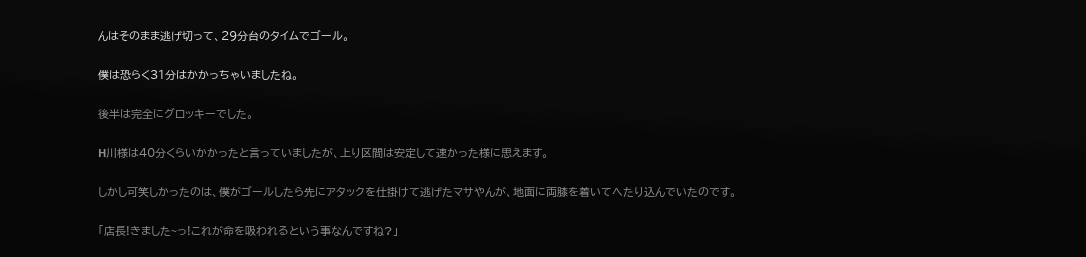んはそのまま逃げ切って、29分台のタイムでゴール。

僕は恐らく31分はかかっちゃいましたね。

後半は完全にグロッキーでした。

H川様は40分くらいかかったと言っていましたが、上り区間は安定して速かった様に思えます。

しかし可笑しかったのは、僕がゴールしたら先にアタックを仕掛けて逃げたマサやんが、地面に両膝を着いてへたり込んでいたのです。

「店長!きました~っ!これが命を吸われるという事なんですね?」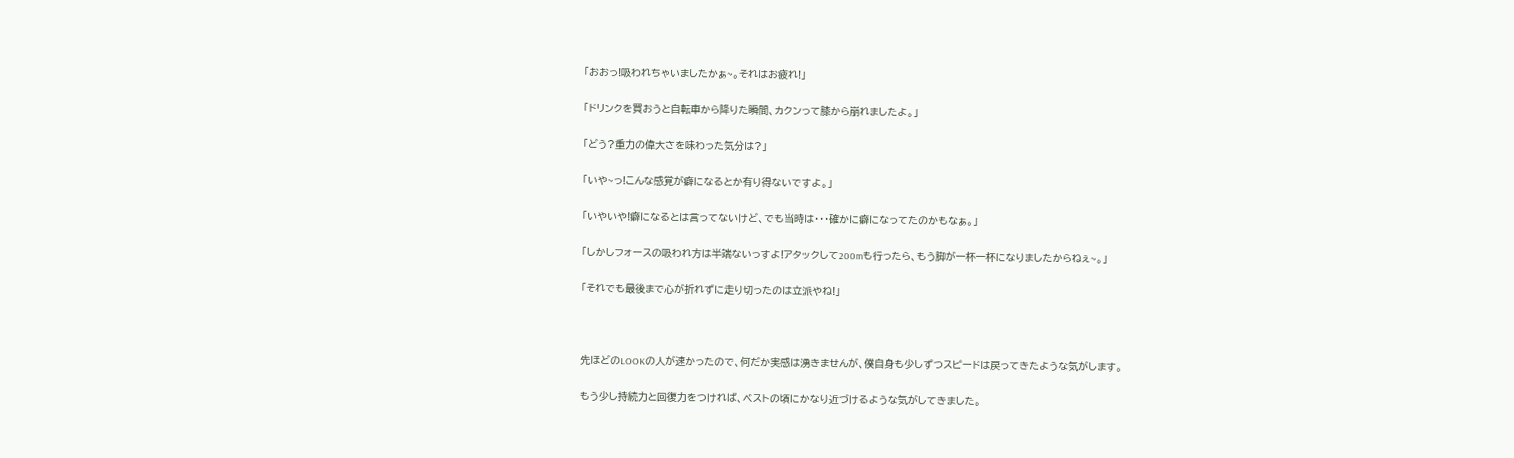「おおっ!吸われちゃいましたかぁ~。それはお疲れ!」

「ドリンクを買おうと自転車から降りた瞬間、カクンって膝から崩れましたよ。」

「どう?重力の偉大さを味わった気分は?」

「いや~っ!こんな感覚が癖になるとか有り得ないですよ。」

「いやいや!癖になるとは言ってないけど、でも当時は・・・確かに癖になってたのかもなぁ。」

「しかしフォースの吸われ方は半端ないっすよ!アタックして200mも行ったら、もう脚が一杯一杯になりましたからねぇ~。」

「それでも最後まで心が折れずに走り切ったのは立派やね!」



先ほどのLOOKの人が速かったので、何だか実感は湧きませんが、僕自身も少しずつスピードは戻ってきたような気がします。

もう少し持続力と回復力をつければ、ベストの頃にかなり近づけるような気がしてきました。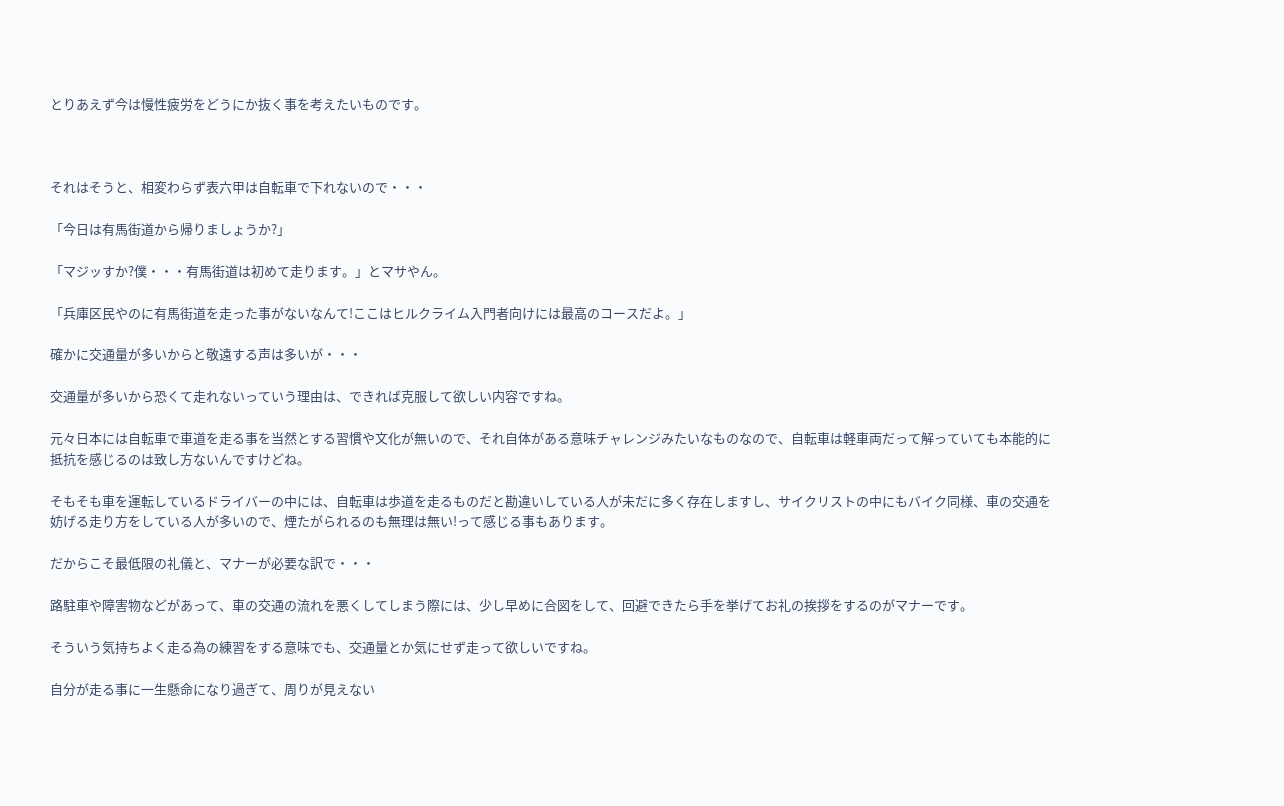とりあえず今は慢性疲労をどうにか抜く事を考えたいものです。



それはそうと、相変わらず表六甲は自転車で下れないので・・・

「今日は有馬街道から帰りましょうか?」

「マジッすか?僕・・・有馬街道は初めて走ります。」とマサやん。

「兵庫区民やのに有馬街道を走った事がないなんて!ここはヒルクライム入門者向けには最高のコースだよ。」

確かに交通量が多いからと敬遠する声は多いが・・・

交通量が多いから恐くて走れないっていう理由は、できれば克服して欲しい内容ですね。

元々日本には自転車で車道を走る事を当然とする習慣や文化が無いので、それ自体がある意味チャレンジみたいなものなので、自転車は軽車両だって解っていても本能的に抵抗を感じるのは致し方ないんですけどね。

そもそも車を運転しているドライバーの中には、自転車は歩道を走るものだと勘違いしている人が未だに多く存在しますし、サイクリストの中にもバイク同様、車の交通を妨げる走り方をしている人が多いので、煙たがられるのも無理は無い!って感じる事もあります。

だからこそ最低限の礼儀と、マナーが必要な訳で・・・

路駐車や障害物などがあって、車の交通の流れを悪くしてしまう際には、少し早めに合図をして、回避できたら手を挙げてお礼の挨拶をするのがマナーです。

そういう気持ちよく走る為の練習をする意味でも、交通量とか気にせず走って欲しいですね。

自分が走る事に一生懸命になり過ぎて、周りが見えない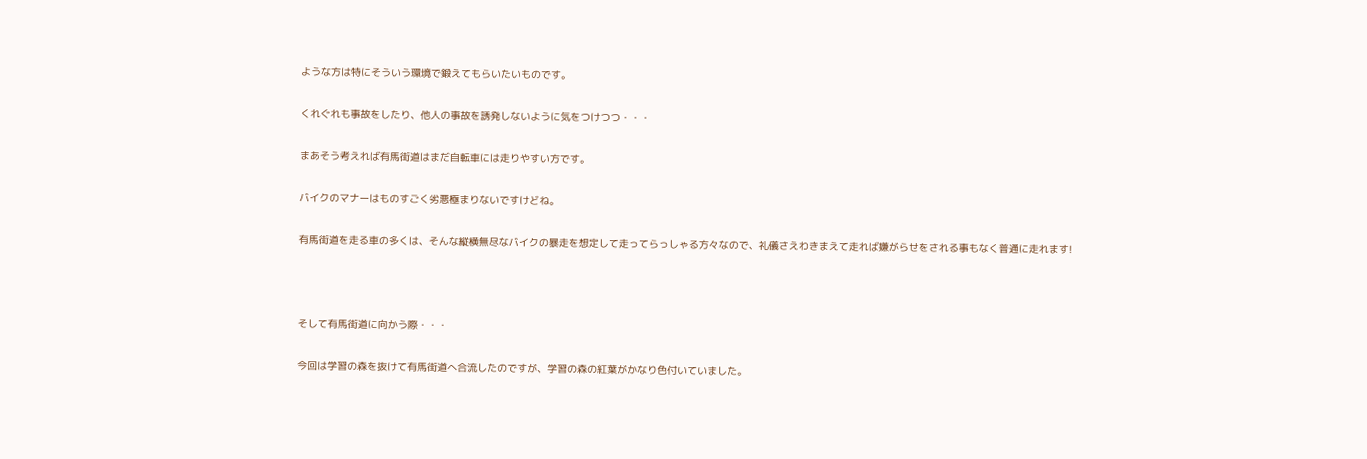ような方は特にそういう環境で鍛えてもらいたいものです。

くれぐれも事故をしたり、他人の事故を誘発しないように気をつけつつ・・・

まあそう考えれば有馬街道はまだ自転車には走りやすい方です。

バイクのマナーはものすごく劣悪極まりないですけどね。

有馬街道を走る車の多くは、そんな縦横無尽なバイクの暴走を想定して走ってらっしゃる方々なので、礼儀さえわきまえて走れば嫌がらせをされる事もなく普通に走れます!



そして有馬街道に向かう際・・・

今回は学習の森を抜けて有馬街道へ合流したのですが、学習の森の紅葉がかなり色付いていました。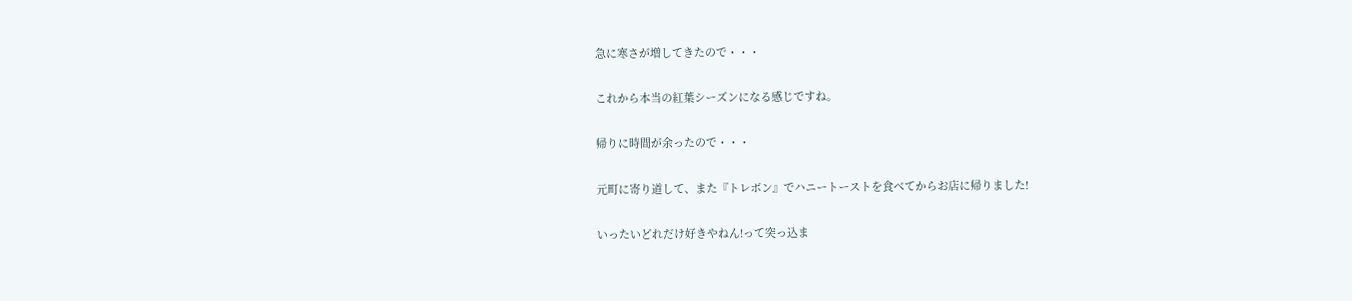急に寒さが増してきたので・・・

これから本当の紅葉シーズンになる感じですね。

帰りに時間が余ったので・・・

元町に寄り道して、また『トレボン』でハニートーストを食べてからお店に帰りました!

いったいどれだけ好きやねん!って突っ込ま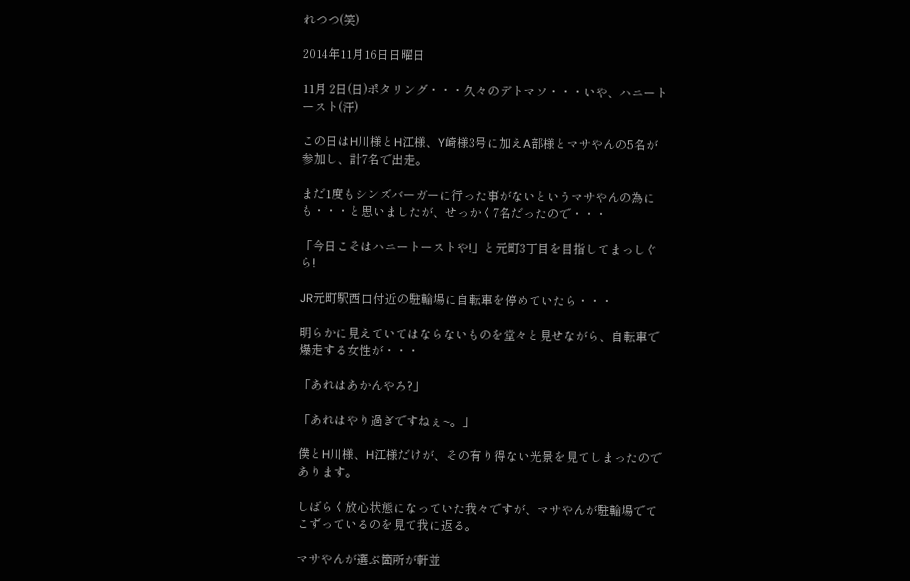れつつ(笑)

2014年11月16日日曜日

11月 2日(日)ポタリング・・・久々のデトマソ・・・いや、ハニートースト(汗)

この日はH川様とH江様、Y崎様3号に加えA部様とマサやんの5名が参加し、計7名で出走。

まだ1度もシンズバーガーに行った事がないというマサやんの為にも・・・と思いましたが、せっかく7名だったので・・・

「今日こそはハニートーストや!」と元町3丁目を目指してまっしぐら!

JR元町駅西口付近の駐輪場に自転車を停めていたら・・・

明らかに見えていてはならないものを堂々と見せながら、自転車で爆走する女性が・・・

「あれはあかんやろ?」

「あれはやり過ぎですねぇ~。」

僕とH川様、H江様だけが、その有り得ない光景を見てしまったのであります。

しばらく放心状態になっていた我々ですが、マサやんが駐輪場でてこずっているのを見て我に返る。

マサやんが選ぶ箇所が軒並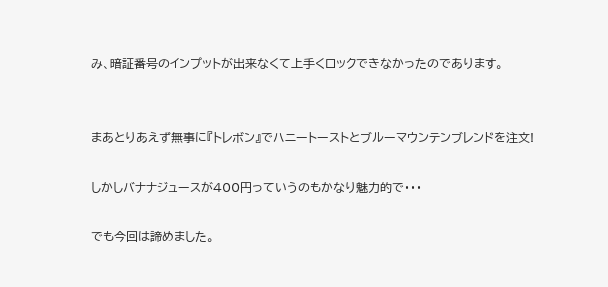み、暗証番号のインプットが出来なくて上手くロックできなかったのであります。


まあとりあえず無事に『トレボン』でハニートーストとブルーマウンテンブレンドを注文!

しかしバナナジュースが400円っていうのもかなり魅力的で・・・

でも今回は諦めました。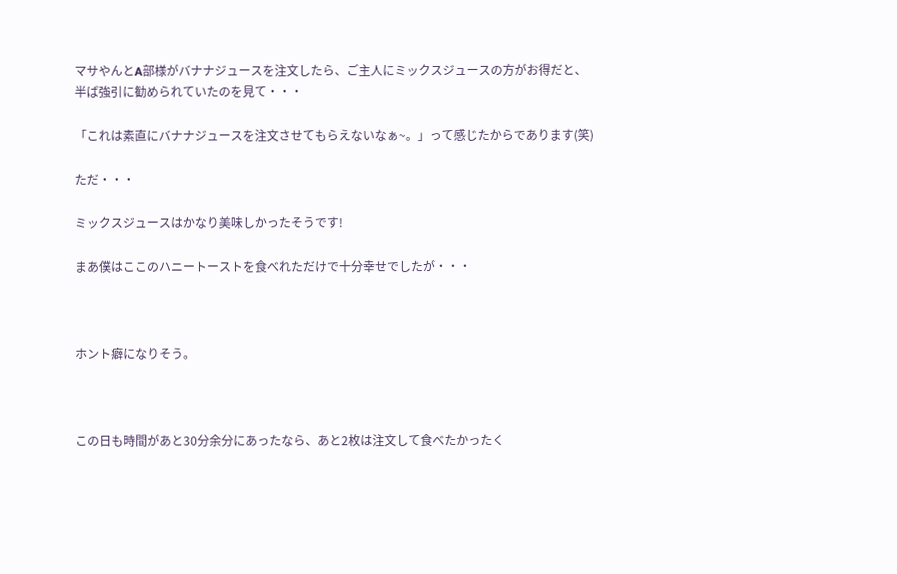マサやんとA部様がバナナジュースを注文したら、ご主人にミックスジュースの方がお得だと、半ば強引に勧められていたのを見て・・・

「これは素直にバナナジュースを注文させてもらえないなぁ~。」って感じたからであります(笑)

ただ・・・

ミックスジュースはかなり美味しかったそうです!

まあ僕はここのハニートーストを食べれただけで十分幸せでしたが・・・



ホント癖になりそう。



この日も時間があと30分余分にあったなら、あと2枚は注文して食べたかったく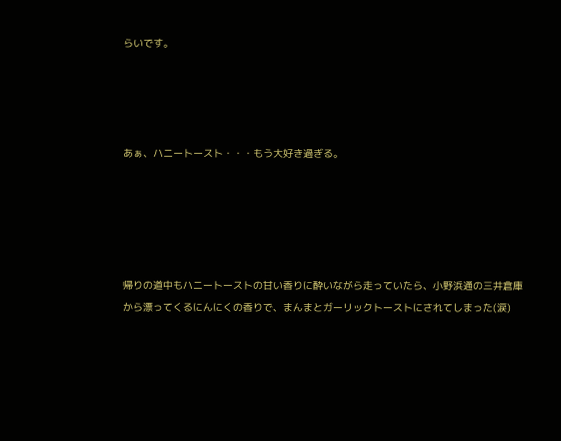らいです。




あぁ、ハニートースト・・・もう大好き過ぎる。





帰りの道中もハニートーストの甘い香りに酔いながら走っていたら、小野浜通の三井倉庫から漂ってくるにんにくの香りで、まんまとガーリックトーストにされてしまった(涙)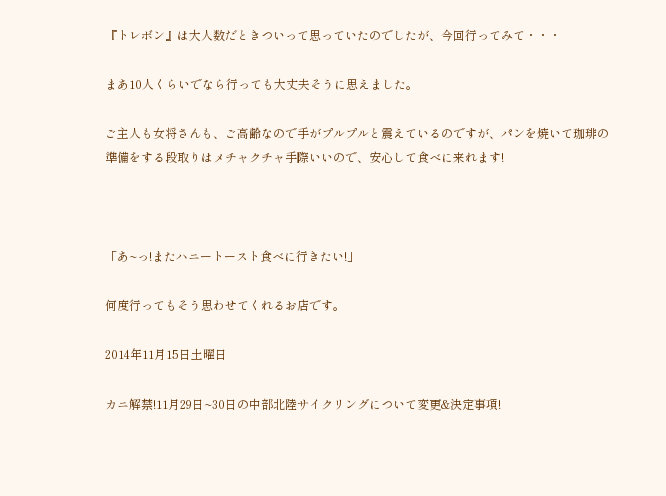『トレボン』は大人数だときついって思っていたのでしたが、今回行ってみて・・・

まあ10人くらいでなら行っても大丈夫そうに思えました。

ご主人も女将さんも、ご高齢なので手がプルプルと震えているのですが、パンを焼いて珈琲の準備をする段取りはメチャクチャ手際いいので、安心して食べに来れます!



「あ~っ!またハニートースト食べに行きたい!」

何度行ってもそう思わせてくれるお店です。

2014年11月15日土曜日

カニ解禁!11月29日~30日の中部北陸サイクリングについて変更&決定事項!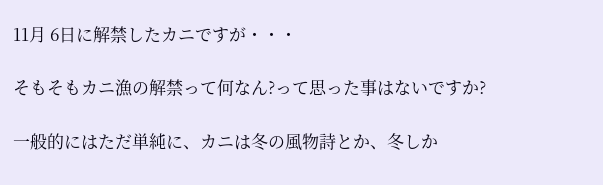11月 6日に解禁したカニですが・・・

そもそもカニ漁の解禁って何なん?って思った事はないですか?

一般的にはただ単純に、カニは冬の風物詩とか、冬しか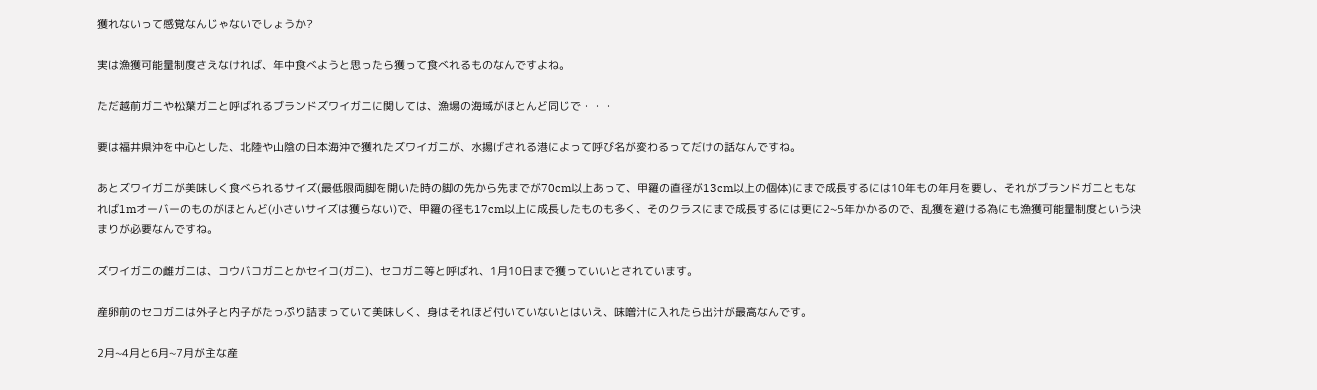獲れないって感覚なんじゃないでしょうか?

実は漁獲可能量制度さえなければ、年中食べようと思ったら獲って食べれるものなんですよね。

ただ越前ガニや松葉ガニと呼ばれるブランドズワイガニに関しては、漁場の海域がほとんど同じで・・・

要は福井県沖を中心とした、北陸や山陰の日本海沖で獲れたズワイガニが、水揚げされる港によって呼び名が変わるってだけの話なんですね。

あとズワイガニが美味しく食べられるサイズ(最低限両脚を開いた時の脚の先から先までが70cm以上あって、甲羅の直径が13cm以上の個体)にまで成長するには10年もの年月を要し、それがブランドガニともなれば1mオーバーのものがほとんど(小さいサイズは獲らない)で、甲羅の径も17cm以上に成長したものも多く、そのクラスにまで成長するには更に2~5年かかるので、乱獲を避ける為にも漁獲可能量制度という決まりが必要なんですね。

ズワイガニの雌ガニは、コウバコガニとかセイコ(ガニ)、セコガニ等と呼ばれ、1月10日まで獲っていいとされています。

産卵前のセコガニは外子と内子がたっぷり詰まっていて美味しく、身はそれほど付いていないとはいえ、味噌汁に入れたら出汁が最高なんです。

2月~4月と6月~7月が主な産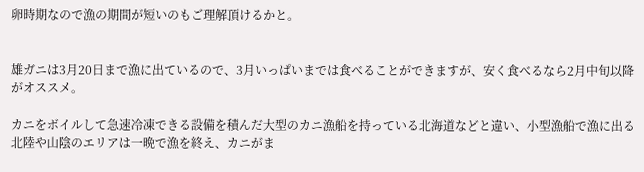卵時期なので漁の期間が短いのもご理解頂けるかと。


雄ガニは3月20日まで漁に出ているので、3月いっぱいまでは食べることができますが、安く食べるなら2月中旬以降がオススメ。

カニをボイルして急速冷凍できる設備を積んだ大型のカニ漁船を持っている北海道などと違い、小型漁船で漁に出る北陸や山陰のエリアは一晩で漁を終え、カニがま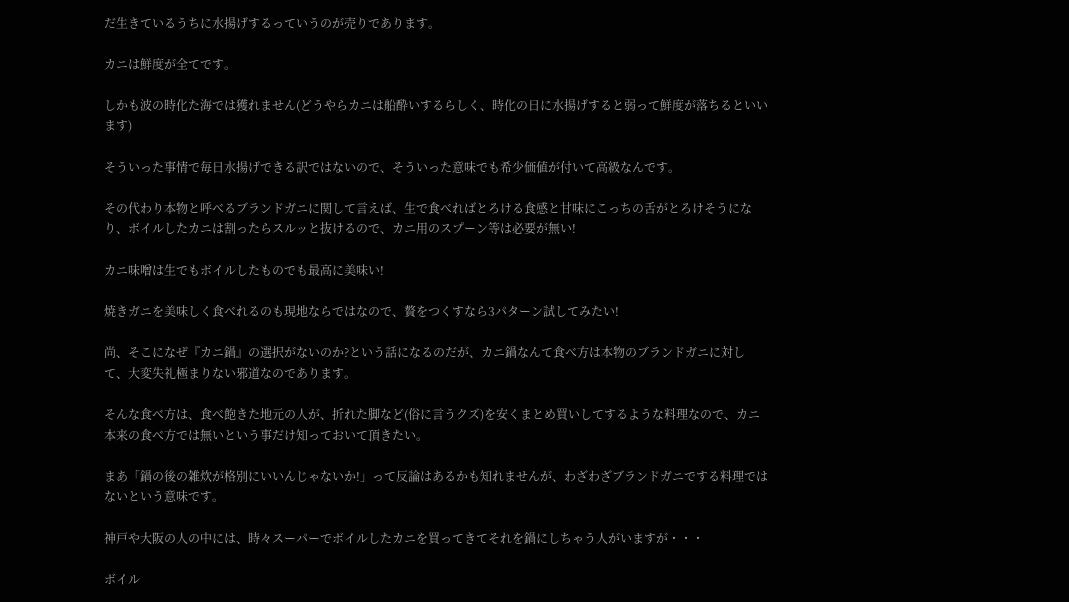だ生きているうちに水揚げするっていうのが売りであります。

カニは鮮度が全てです。

しかも波の時化た海では獲れません(どうやらカニは船酔いするらしく、時化の日に水揚げすると弱って鮮度が落ちるといいます)

そういった事情で毎日水揚げできる訳ではないので、そういった意味でも希少価値が付いて高級なんです。

その代わり本物と呼べるブランドガニに関して言えば、生で食べればとろける食感と甘味にこっちの舌がとろけそうになり、ボイルしたカニは割ったらスルッと抜けるので、カニ用のスプーン等は必要が無い!

カニ味噌は生でもボイルしたものでも最高に美味い!

焼きガニを美味しく食べれるのも現地ならではなので、贅をつくすなら3パターン試してみたい!

尚、そこになぜ『カニ鍋』の選択がないのか?という話になるのだが、カニ鍋なんて食べ方は本物のブランドガニに対して、大変失礼極まりない邪道なのであります。

そんな食べ方は、食べ飽きた地元の人が、折れた脚など(俗に言うクズ)を安くまとめ買いしてするような料理なので、カニ本来の食べ方では無いという事だけ知っておいて頂きたい。

まあ「鍋の後の雑炊が格別にいいんじゃないか!」って反論はあるかも知れませんが、わざわざブランドガニでする料理ではないという意味です。

神戸や大阪の人の中には、時々スーパーでボイルしたカニを買ってきてそれを鍋にしちゃう人がいますが・・・

ボイル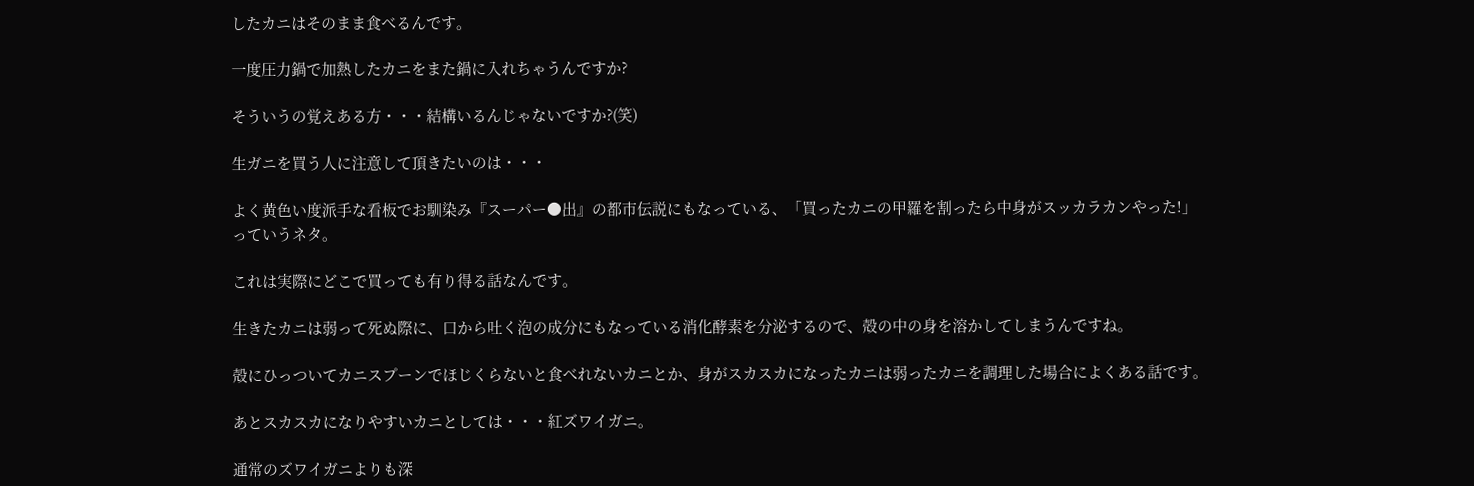したカニはそのまま食べるんです。

一度圧力鍋で加熱したカニをまた鍋に入れちゃうんですか?

そういうの覚えある方・・・結構いるんじゃないですか?(笑)

生ガニを買う人に注意して頂きたいのは・・・

よく黄色い度派手な看板でお馴染み『スーパー●出』の都市伝説にもなっている、「買ったカニの甲羅を割ったら中身がスッカラカンやった!」っていうネタ。

これは実際にどこで買っても有り得る話なんです。

生きたカニは弱って死ぬ際に、口から吐く泡の成分にもなっている消化酵素を分泌するので、殻の中の身を溶かしてしまうんですね。

殻にひっついてカニスプーンでほじくらないと食べれないカニとか、身がスカスカになったカニは弱ったカニを調理した場合によくある話です。

あとスカスカになりやすいカニとしては・・・紅ズワイガニ。

通常のズワイガニよりも深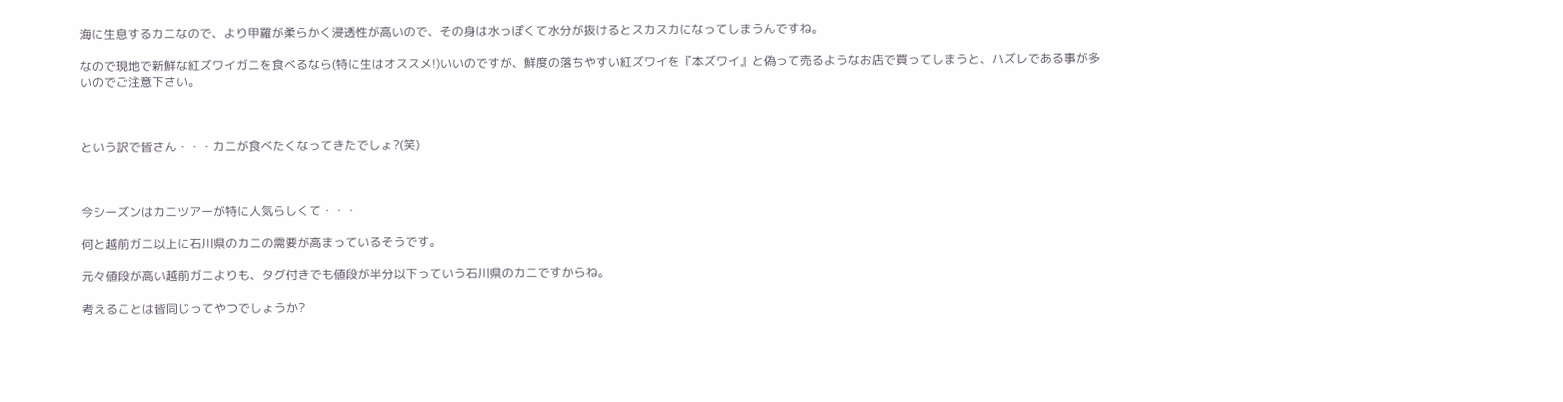海に生息するカニなので、より甲羅が柔らかく浸透性が高いので、その身は水っぽくて水分が抜けるとスカスカになってしまうんですね。

なので現地で新鮮な紅ズワイガニを食べるなら(特に生はオススメ!)いいのですが、鮮度の落ちやすい紅ズワイを『本ズワイ』と偽って売るようなお店で買ってしまうと、ハズレである事が多いのでご注意下さい。



という訳で皆さん・・・カニが食べたくなってきたでしょ?(笑)



今シーズンはカニツアーが特に人気らしくて・・・

何と越前ガニ以上に石川県のカニの需要が高まっているそうです。

元々値段が高い越前ガニよりも、タグ付きでも値段が半分以下っていう石川県のカニですからね。

考えることは皆同じってやつでしょうか?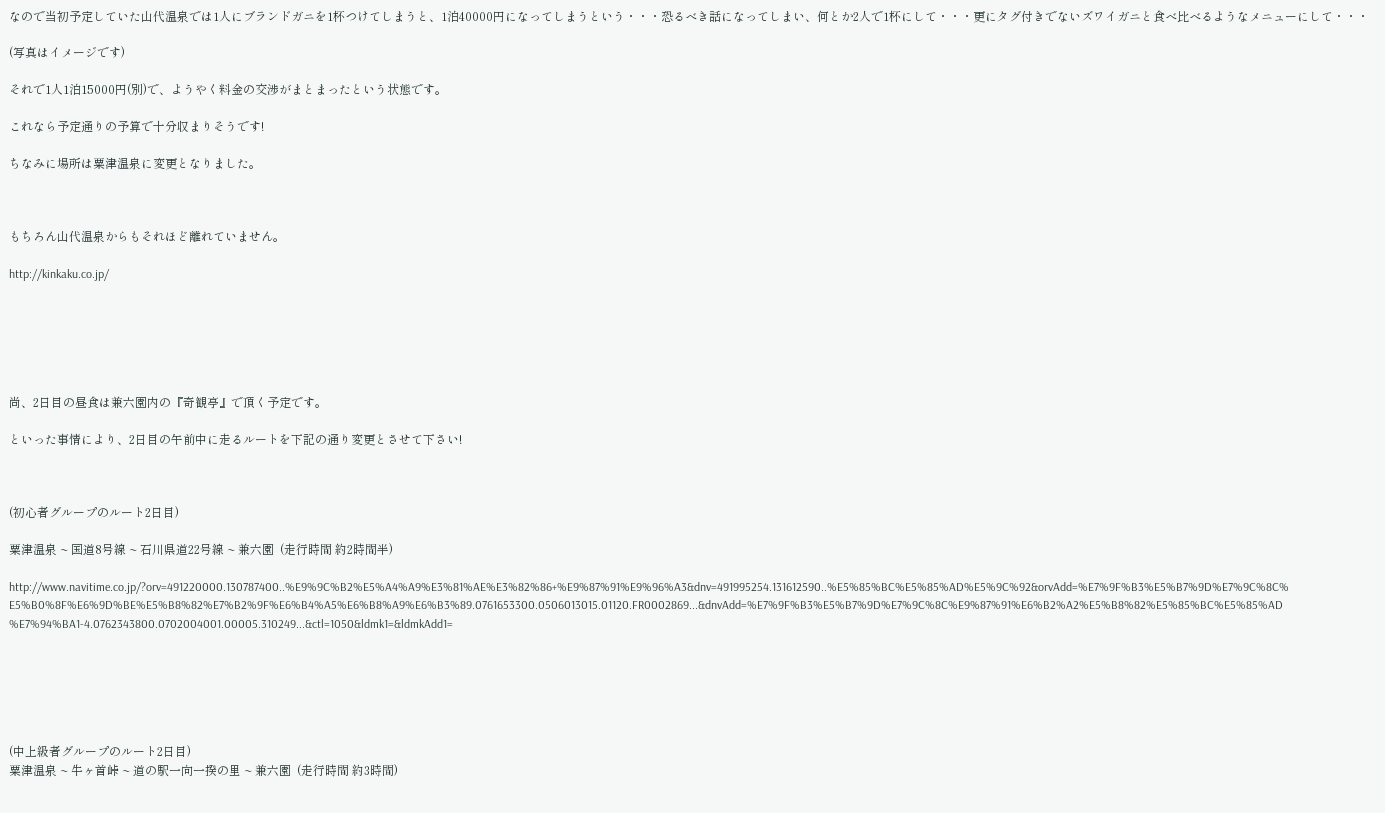なので当初予定していた山代温泉では1人にブランドガニを1杯つけてしまうと、1泊40000円になってしまうという・・・恐るべき話になってしまい、何とか2人で1杯にして・・・更にタグ付きでないズワイガニと食べ比べるようなメニューにして・・・

(写真はイメージです)

それで1人1泊15000円(別)で、ようやく料金の交渉がまとまったという状態です。

これなら予定通りの予算で十分収まりそうです!

ちなみに場所は粟津温泉に変更となりました。



もちろん山代温泉からもそれほど離れていません。

http://kinkaku.co.jp/






尚、2日目の昼食は兼六園内の『奇観亭』で頂く予定です。

といった事情により、2日目の午前中に走るルートを下記の通り変更とさせて下さい!



(初心者グループのルート2日目)

粟津温泉 ~ 国道8号線 ~ 石川県道22号線 ~ 兼六園  (走行時間 約2時間半)

http://www.navitime.co.jp/?orv=491220000.130787400..%E9%9C%B2%E5%A4%A9%E3%81%AE%E3%82%86+%E9%87%91%E9%96%A3&dnv=491995254.131612590..%E5%85%BC%E5%85%AD%E5%9C%92&orvAdd=%E7%9F%B3%E5%B7%9D%E7%9C%8C%E5%B0%8F%E6%9D%BE%E5%B8%82%E7%B2%9F%E6%B4%A5%E6%B8%A9%E6%B3%89.0761653300.0506013015.01120.FR0002869...&dnvAdd=%E7%9F%B3%E5%B7%9D%E7%9C%8C%E9%87%91%E6%B2%A2%E5%B8%82%E5%85%BC%E5%85%AD%E7%94%BA1-4.0762343800.0702004001.00005.310249...&ctl=1050&ldmk1=&ldmkAdd1=






(中上級者グループのルート2日目)
粟津温泉 ~ 牛ヶ首峠 ~ 道の駅一向一揆の里 ~ 兼六園  (走行時間 約3時間)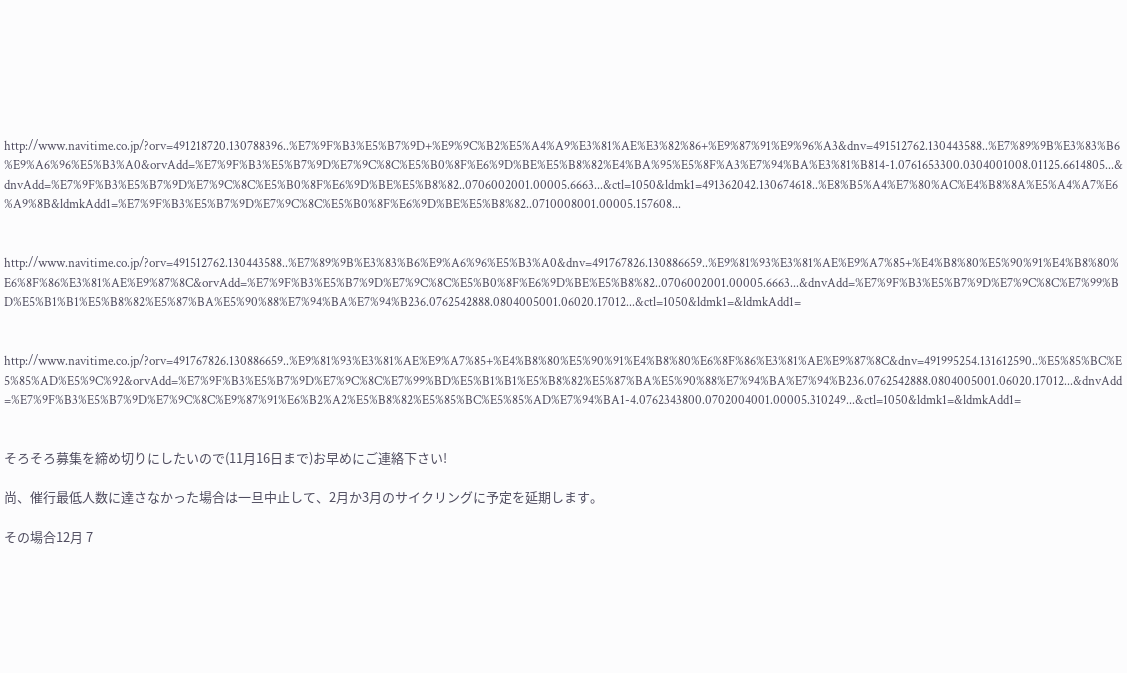http://www.navitime.co.jp/?orv=491218720.130788396..%E7%9F%B3%E5%B7%9D+%E9%9C%B2%E5%A4%A9%E3%81%AE%E3%82%86+%E9%87%91%E9%96%A3&dnv=491512762.130443588..%E7%89%9B%E3%83%B6%E9%A6%96%E5%B3%A0&orvAdd=%E7%9F%B3%E5%B7%9D%E7%9C%8C%E5%B0%8F%E6%9D%BE%E5%B8%82%E4%BA%95%E5%8F%A3%E7%94%BA%E3%81%B814-1.0761653300.0304001008.01125.6614805...&dnvAdd=%E7%9F%B3%E5%B7%9D%E7%9C%8C%E5%B0%8F%E6%9D%BE%E5%B8%82..0706002001.00005.6663...&ctl=1050&ldmk1=491362042.130674618..%E8%B5%A4%E7%80%AC%E4%B8%8A%E5%A4%A7%E6%A9%8B&ldmkAdd1=%E7%9F%B3%E5%B7%9D%E7%9C%8C%E5%B0%8F%E6%9D%BE%E5%B8%82..0710008001.00005.157608...


http://www.navitime.co.jp/?orv=491512762.130443588..%E7%89%9B%E3%83%B6%E9%A6%96%E5%B3%A0&dnv=491767826.130886659..%E9%81%93%E3%81%AE%E9%A7%85+%E4%B8%80%E5%90%91%E4%B8%80%E6%8F%86%E3%81%AE%E9%87%8C&orvAdd=%E7%9F%B3%E5%B7%9D%E7%9C%8C%E5%B0%8F%E6%9D%BE%E5%B8%82..0706002001.00005.6663...&dnvAdd=%E7%9F%B3%E5%B7%9D%E7%9C%8C%E7%99%BD%E5%B1%B1%E5%B8%82%E5%87%BA%E5%90%88%E7%94%BA%E7%94%B236.0762542888.0804005001.06020.17012...&ctl=1050&ldmk1=&ldmkAdd1=


http://www.navitime.co.jp/?orv=491767826.130886659..%E9%81%93%E3%81%AE%E9%A7%85+%E4%B8%80%E5%90%91%E4%B8%80%E6%8F%86%E3%81%AE%E9%87%8C&dnv=491995254.131612590..%E5%85%BC%E5%85%AD%E5%9C%92&orvAdd=%E7%9F%B3%E5%B7%9D%E7%9C%8C%E7%99%BD%E5%B1%B1%E5%B8%82%E5%87%BA%E5%90%88%E7%94%BA%E7%94%B236.0762542888.0804005001.06020.17012...&dnvAdd=%E7%9F%B3%E5%B7%9D%E7%9C%8C%E9%87%91%E6%B2%A2%E5%B8%82%E5%85%BC%E5%85%AD%E7%94%BA1-4.0762343800.0702004001.00005.310249...&ctl=1050&ldmk1=&ldmkAdd1=


そろそろ募集を締め切りにしたいので(11月16日まで)お早めにご連絡下さい!

尚、催行最低人数に達さなかった場合は一旦中止して、2月か3月のサイクリングに予定を延期します。

その場合12月 7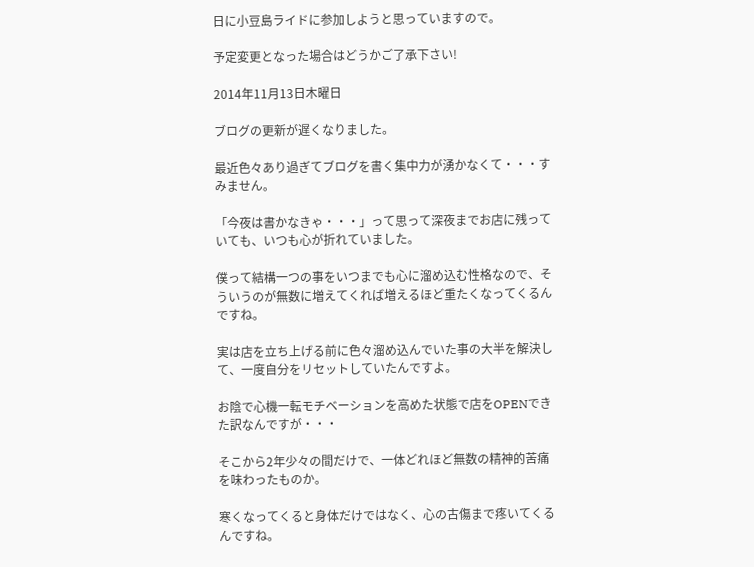日に小豆島ライドに参加しようと思っていますので。

予定変更となった場合はどうかご了承下さい!

2014年11月13日木曜日

ブログの更新が遅くなりました。

最近色々あり過ぎてブログを書く集中力が湧かなくて・・・すみません。

「今夜は書かなきゃ・・・」って思って深夜までお店に残っていても、いつも心が折れていました。

僕って結構一つの事をいつまでも心に溜め込む性格なので、そういうのが無数に増えてくれば増えるほど重たくなってくるんですね。

実は店を立ち上げる前に色々溜め込んでいた事の大半を解決して、一度自分をリセットしていたんですよ。

お陰で心機一転モチベーションを高めた状態で店をOPENできた訳なんですが・・・

そこから2年少々の間だけで、一体どれほど無数の精神的苦痛を味わったものか。

寒くなってくると身体だけではなく、心の古傷まで疼いてくるんですね。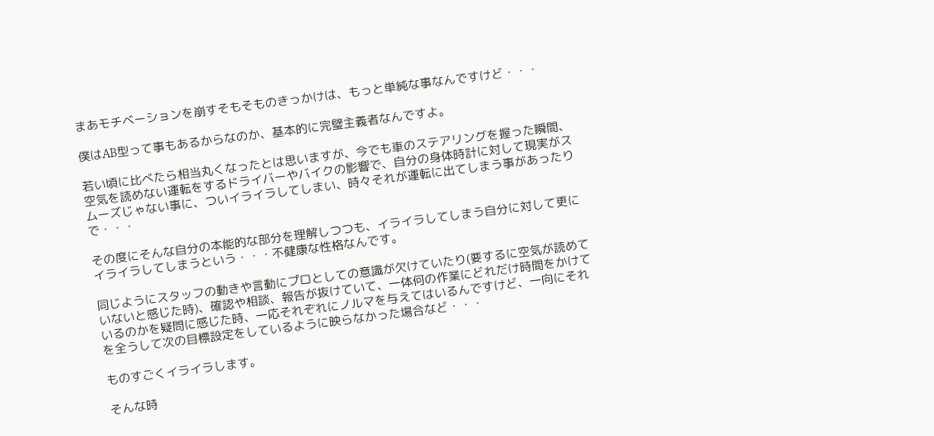まあモチベーションを崩すそもそものきっかけは、もっと単純な事なんですけど・・・

僕はAB型って事もあるからなのか、基本的に完璧主義者なんですよ。

若い頃に比べたら相当丸くなったとは思いますが、今でも車のステアリングを握った瞬間、空気を読めない運転をするドライバーやバイクの影響で、自分の身体時計に対して現実がスムーズじゃない事に、ついイライラしてしまい、時々それが運転に出てしまう事があったりで・・・

その度にそんな自分の本能的な部分を理解しつつも、イライラしてしまう自分に対して更にイライラしてしまうという・・・不健康な性格なんです。

同じようにスタッフの動きや言動にプロとしての意識が欠けていたり(要するに空気が読めていないと感じた時)、確認や相談、報告が抜けていて、一体何の作業にどれだけ時間をかけているのかを疑問に感じた時、一応それぞれにノルマを与えてはいるんですけど、一向にそれを全うして次の目標設定をしているように映らなかった場合など・・・

ものすごくイライラします。

そんな時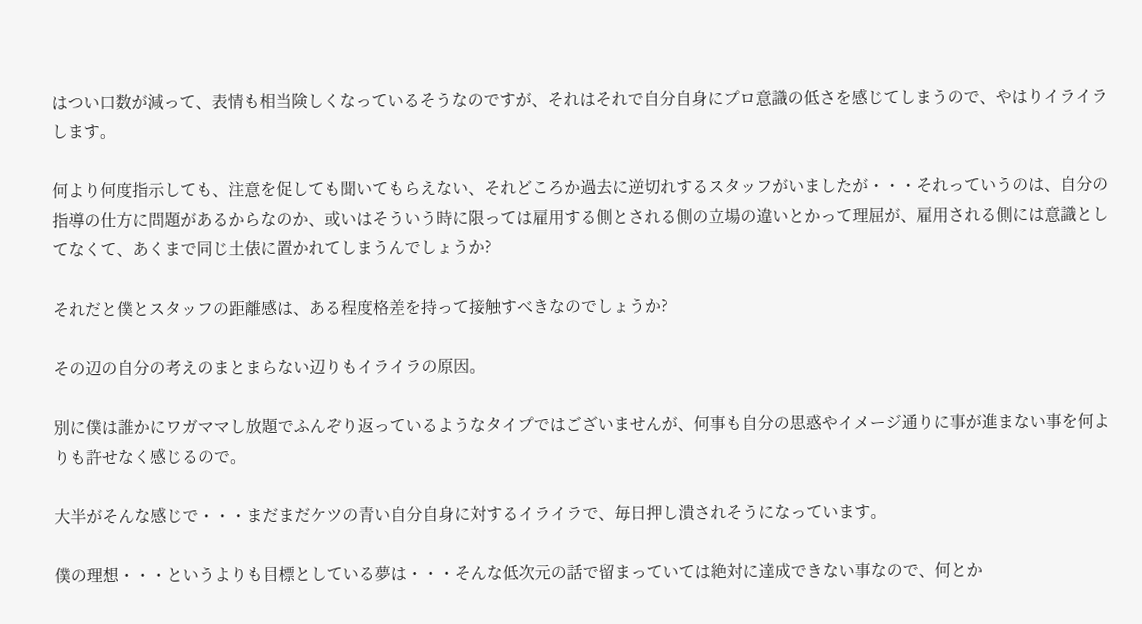はつい口数が減って、表情も相当険しくなっているそうなのですが、それはそれで自分自身にプロ意識の低さを感じてしまうので、やはりイライラします。

何より何度指示しても、注意を促しても聞いてもらえない、それどころか過去に逆切れするスタッフがいましたが・・・それっていうのは、自分の指導の仕方に問題があるからなのか、或いはそういう時に限っては雇用する側とされる側の立場の違いとかって理屈が、雇用される側には意識としてなくて、あくまで同じ土俵に置かれてしまうんでしょうか?

それだと僕とスタッフの距離感は、ある程度格差を持って接触すべきなのでしょうか?

その辺の自分の考えのまとまらない辺りもイライラの原因。

別に僕は誰かにワガママし放題でふんぞり返っているようなタイプではございませんが、何事も自分の思惑やイメージ通りに事が進まない事を何よりも許せなく感じるので。

大半がそんな感じで・・・まだまだケツの青い自分自身に対するイライラで、毎日押し潰されそうになっています。

僕の理想・・・というよりも目標としている夢は・・・そんな低次元の話で留まっていては絶対に達成できない事なので、何とか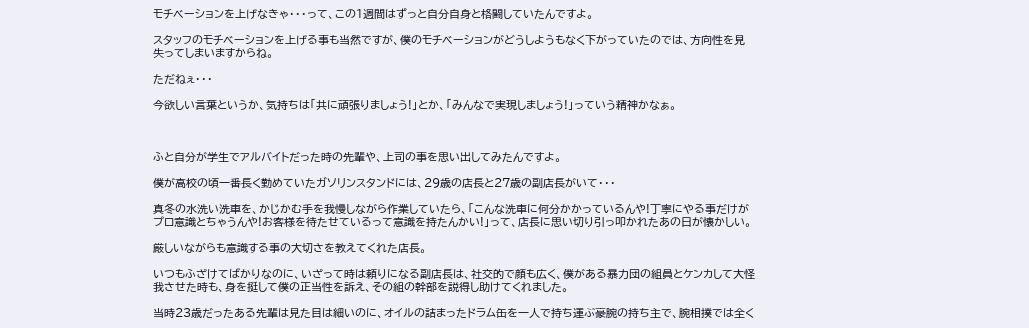モチベーションを上げなきゃ・・・って、この1週間はずっと自分自身と格闘していたんですよ。

スタッフのモチベーションを上げる事も当然ですが、僕のモチベーションがどうしようもなく下がっていたのでは、方向性を見失ってしまいますからね。

ただねぇ・・・

今欲しい言葉というか、気持ちは「共に頑張りましょう!」とか、「みんなで実現しましょう!」っていう精神かなぁ。



ふと自分が学生でアルバイトだった時の先輩や、上司の事を思い出してみたんですよ。

僕が高校の頃一番長く勤めていたガソリンスタンドには、29歳の店長と27歳の副店長がいて・・・

真冬の水洗い洗車を、かじかむ手を我慢しながら作業していたら、「こんな洗車に何分かかっているんや!丁寧にやる事だけがプロ意識とちゃうんや!お客様を待たせているって意識を持たんかい!」って、店長に思い切り引っ叩かれたあの日が懐かしい。

厳しいながらも意識する事の大切さを教えてくれた店長。

いつもふざけてばかりなのに、いざって時は頼りになる副店長は、社交的で顔も広く、僕がある暴力団の組員とケンカして大怪我させた時も、身を挺して僕の正当性を訴え、その組の幹部を説得し助けてくれました。

当時23歳だったある先輩は見た目は細いのに、オイルの詰まったドラム缶を一人で持ち運ぶ豪腕の持ち主で、腕相撲では全く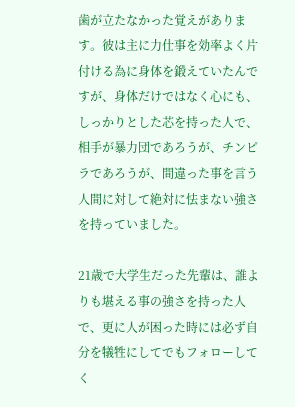歯が立たなかった覚えがあります。彼は主に力仕事を効率よく片付ける為に身体を鍛えていたんですが、身体だけではなく心にも、しっかりとした芯を持った人で、相手が暴力団であろうが、チンピラであろうが、間違った事を言う人間に対して絶対に怯まない強さを持っていました。

21歳で大学生だった先輩は、誰よりも堪える事の強さを持った人で、更に人が困った時には必ず自分を犠牲にしてでもフォローしてく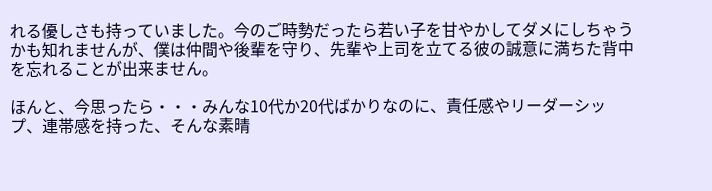れる優しさも持っていました。今のご時勢だったら若い子を甘やかしてダメにしちゃうかも知れませんが、僕は仲間や後輩を守り、先輩や上司を立てる彼の誠意に満ちた背中を忘れることが出来ません。

ほんと、今思ったら・・・みんな10代か20代ばかりなのに、責任感やリーダーシップ、連帯感を持った、そんな素晴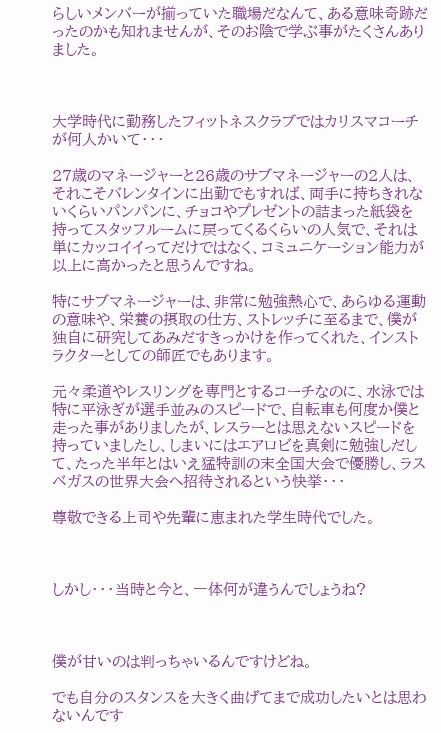らしいメンバーが揃っていた職場だなんて、ある意味奇跡だったのかも知れませんが、そのお陰で学ぶ事がたくさんありました。



大学時代に勤務したフィットネスクラブではカリスマコーチが何人かいて・・・

27歳のマネージャーと26歳のサブマネージャーの2人は、それこそバレンタインに出勤でもすれば、両手に持ちきれないくらいパンパンに、チョコやプレゼントの詰まった紙袋を持ってスタッフルームに戻ってくるくらいの人気で、それは単にカッコイイってだけではなく、コミュニケーション能力が以上に高かったと思うんですね。

特にサブマネージャーは、非常に勉強熱心で、あらゆる運動の意味や、栄養の摂取の仕方、ストレッチに至るまで、僕が独自に研究してあみだすきっかけを作ってくれた、インストラクターとしての師匠でもあります。

元々柔道やレスリングを専門とするコーチなのに、水泳では特に平泳ぎが選手並みのスピードで、自転車も何度か僕と走った事がありましたが、レスラーとは思えないスピードを持っていましたし、しまいにはエアロビを真剣に勉強しだして、たった半年とはいえ猛特訓の末全国大会で優勝し、ラスベガスの世界大会へ招待されるという快挙・・・

尊敬できる上司や先輩に恵まれた学生時代でした。



しかし・・・当時と今と、一体何が違うんでしょうね?



僕が甘いのは判っちゃいるんですけどね。

でも自分のスタンスを大きく曲げてまで成功したいとは思わないんです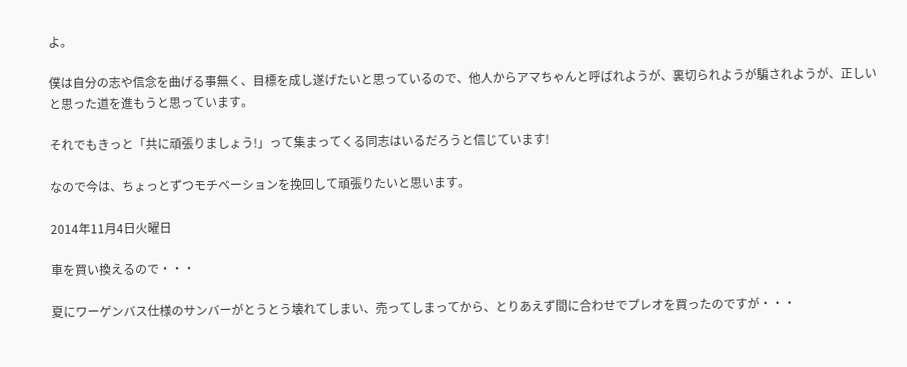よ。

僕は自分の志や信念を曲げる事無く、目標を成し遂げたいと思っているので、他人からアマちゃんと呼ばれようが、裏切られようが騙されようが、正しいと思った道を進もうと思っています。

それでもきっと「共に頑張りましょう!」って集まってくる同志はいるだろうと信じています!

なので今は、ちょっとずつモチベーションを挽回して頑張りたいと思います。

2014年11月4日火曜日

車を買い換えるので・・・

夏にワーゲンバス仕様のサンバーがとうとう壊れてしまい、売ってしまってから、とりあえず間に合わせでプレオを買ったのですが・・・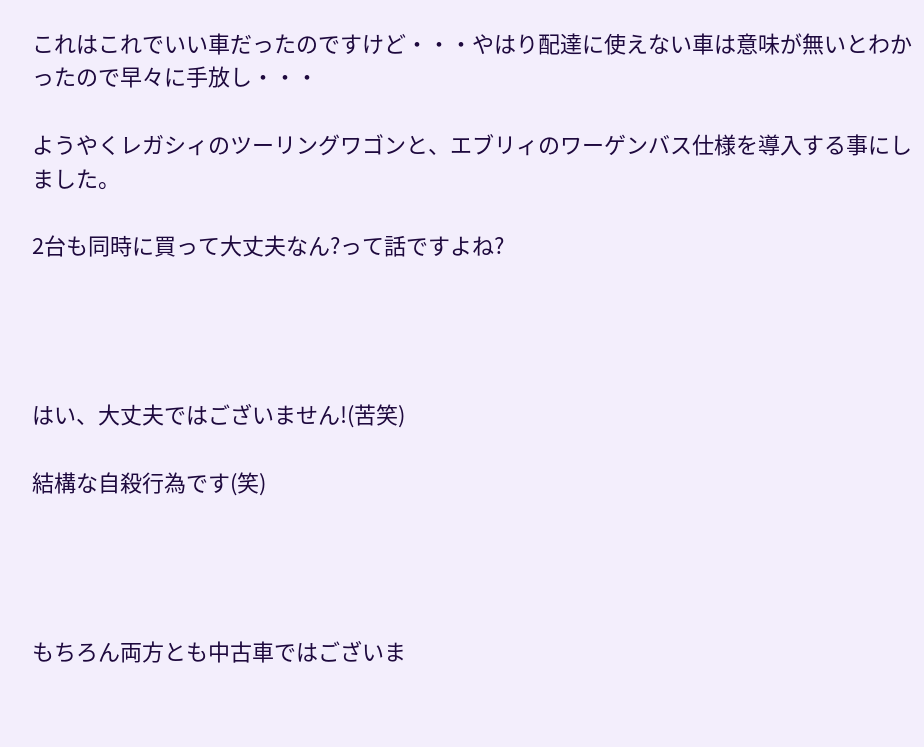これはこれでいい車だったのですけど・・・やはり配達に使えない車は意味が無いとわかったので早々に手放し・・・

ようやくレガシィのツーリングワゴンと、エブリィのワーゲンバス仕様を導入する事にしました。

2台も同時に買って大丈夫なん?って話ですよね?




はい、大丈夫ではございません!(苦笑)

結構な自殺行為です(笑)




もちろん両方とも中古車ではございま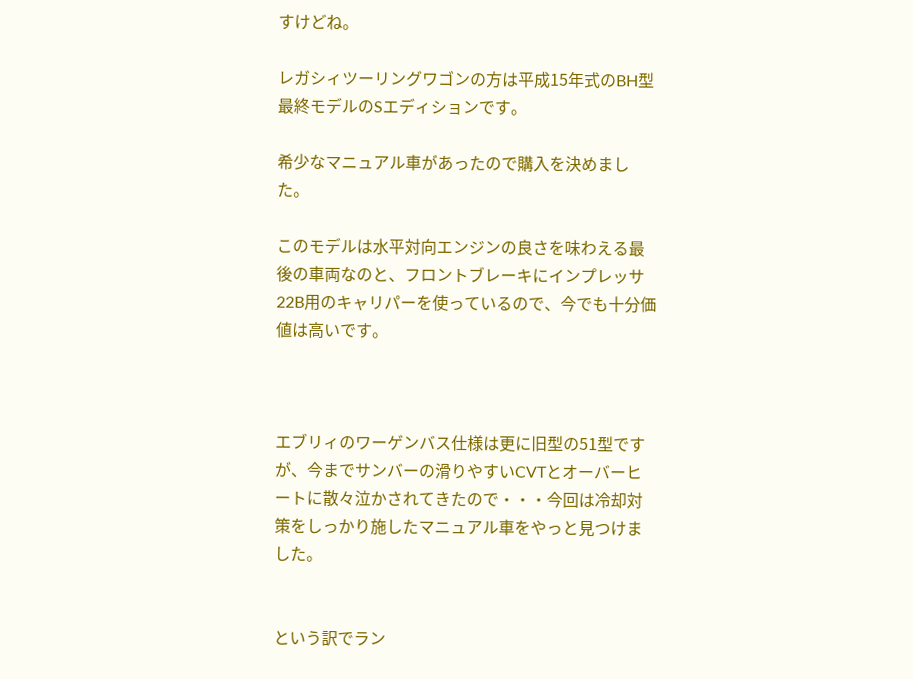すけどね。

レガシィツーリングワゴンの方は平成15年式のBH型最終モデルのSエディションです。

希少なマニュアル車があったので購入を決めました。

このモデルは水平対向エンジンの良さを味わえる最後の車両なのと、フロントブレーキにインプレッサ22B用のキャリパーを使っているので、今でも十分価値は高いです。



エブリィのワーゲンバス仕様は更に旧型の51型ですが、今までサンバーの滑りやすいCVTとオーバーヒートに散々泣かされてきたので・・・今回は冷却対策をしっかり施したマニュアル車をやっと見つけました。


という訳でラン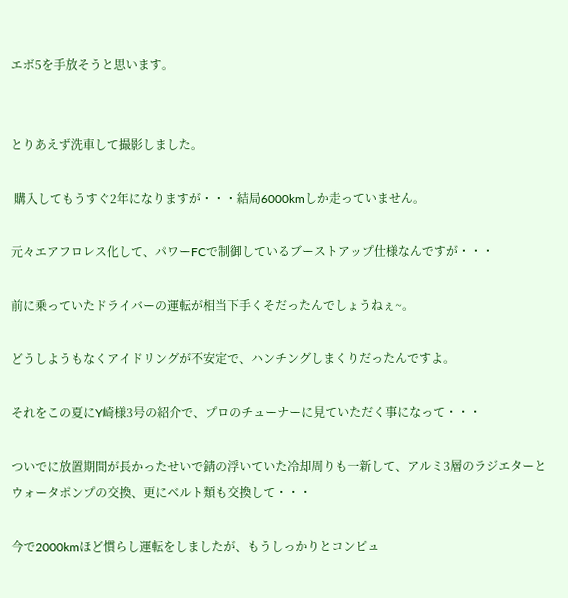エボ5を手放そうと思います。


とりあえず洗車して撮影しました。

 購入してもうすぐ2年になりますが・・・結局6000kmしか走っていません。

元々エアフロレス化して、パワーFCで制御しているブーストアップ仕様なんですが・・・

前に乗っていたドライバーの運転が相当下手くそだったんでしょうねぇ~。

どうしようもなくアイドリングが不安定で、ハンチングしまくりだったんですよ。

それをこの夏にY崎様3号の紹介で、プロのチューナーに見ていただく事になって・・・

ついでに放置期間が長かったせいで錆の浮いていた冷却周りも一新して、アルミ3層のラジエターとウォータポンプの交換、更にベルト類も交換して・・・

今で2000kmほど慣らし運転をしましたが、もうしっかりとコンピュ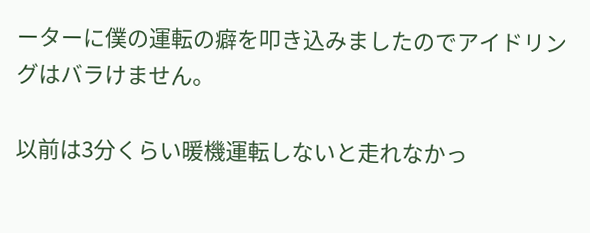ーターに僕の運転の癖を叩き込みましたのでアイドリングはバラけません。

以前は3分くらい暖機運転しないと走れなかっ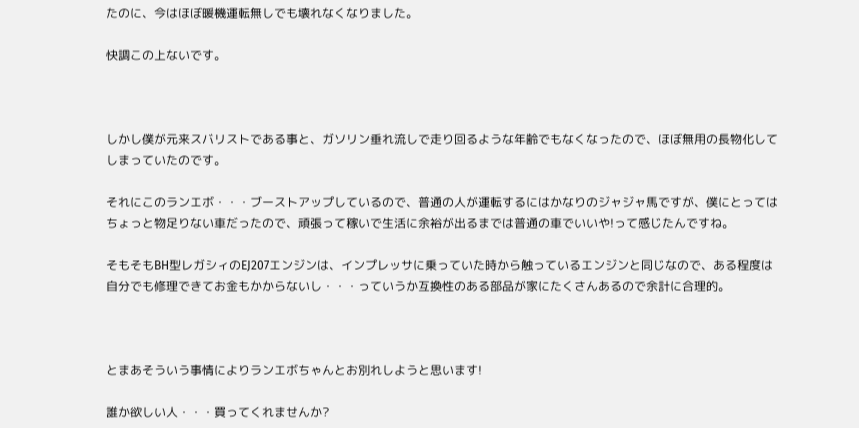たのに、今はほぼ暖機運転無しでも壊れなくなりました。

快調この上ないです。



しかし僕が元来スバリストである事と、ガソリン垂れ流しで走り回るような年齢でもなくなったので、ほぼ無用の長物化してしまっていたのです。

それにこのランエボ・・・ブーストアップしているので、普通の人が運転するにはかなりのジャジャ馬ですが、僕にとってはちょっと物足りない車だったので、頑張って稼いで生活に余裕が出るまでは普通の車でいいや!って感じたんですね。

そもそもBH型レガシィのEJ207エンジンは、インプレッサに乗っていた時から触っているエンジンと同じなので、ある程度は自分でも修理できてお金もかからないし・・・っていうか互換性のある部品が家にたくさんあるので余計に合理的。



とまあそういう事情によりランエボちゃんとお別れしようと思います!

誰か欲しい人・・・買ってくれませんか?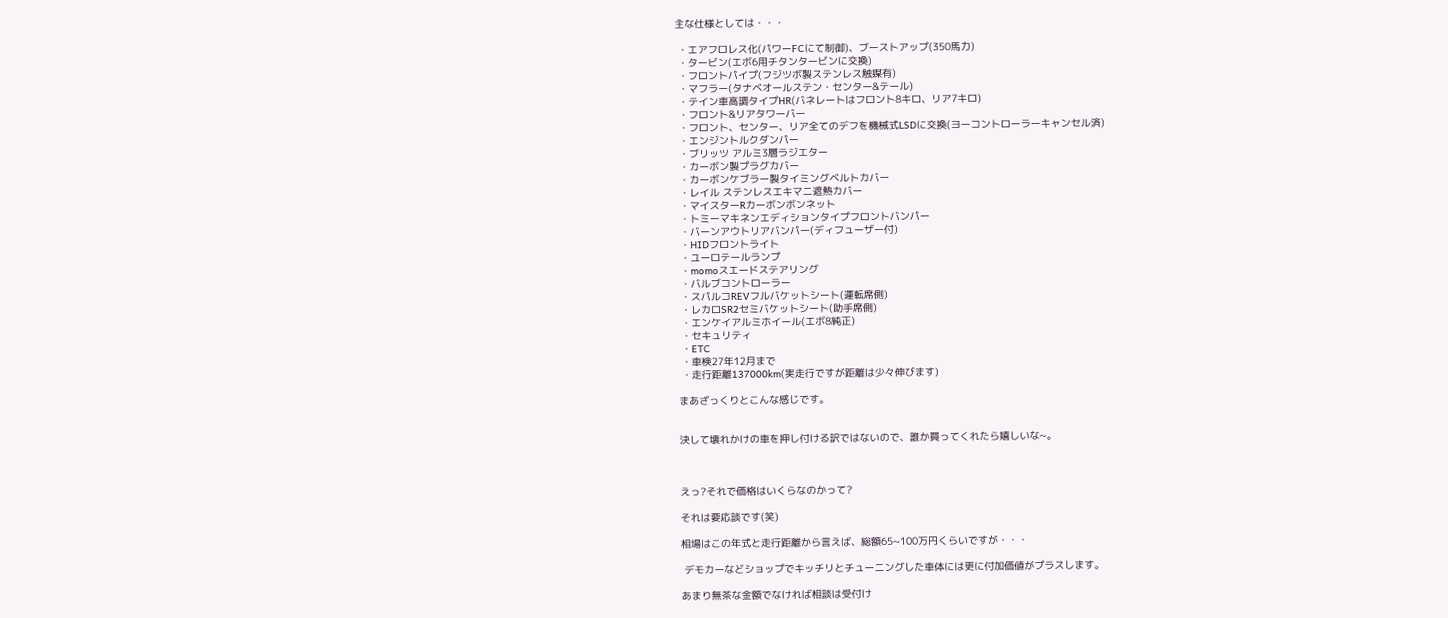主な仕様としては・・・

 ・エアフロレス化(パワーFCにて制御)、ブーストアップ(350馬力)
 ・タービン(エボ6用チタンタービンに交換)
 ・フロントパイプ(フジツボ製ステンレス触媒有)
 ・マフラー(タナベオールステン・センター&テール)
 ・テイン車高調タイプHR(バネレートはフロント8キロ、リア7キロ)
 ・フロント&リアタワーバー
 ・フロント、センター、リア全てのデフを機械式LSDに交換(ヨーコントローラーキャンセル済)
 ・エンジントルクダンパー
 ・ブリッツ アルミ3層ラジエター
 ・カーボン製プラグカバー
 ・カーボンケブラー製タイミングベルトカバー
 ・レイル ステンレスエキマニ遮熱カバー
 ・マイスターRカーボンボンネット
 ・トミーマキネンエディションタイプフロントバンパー
 ・バーンアウトリアバンパー(ディフューザー付)
 ・HIDフロントライト
 ・ユーロテールランプ
 ・momoスエードステアリング
 ・バルブコントローラー
 ・スパルコREVフルバケットシート(運転席側)
 ・レカロSR2セミバケットシート(助手席側)
 ・エンケイアルミホイール(エボ8純正)
 ・セキュリティ
 ・ETC
 ・車検27年12月まで
 ・走行距離137000km(実走行ですが距離は少々伸びます)

まあざっくりとこんな感じです。


決して壊れかけの車を押し付ける訳ではないので、誰か買ってくれたら嬉しいな~。



えっ?それで価格はいくらなのかって?

それは要応談です(笑)

相場はこの年式と走行距離から言えば、総額65~100万円くらいですが・・・

 デモカーなどショップでキッチリとチューニングした車体には更に付加価値がプラスします。

あまり無茶な金額でなければ相談は受付け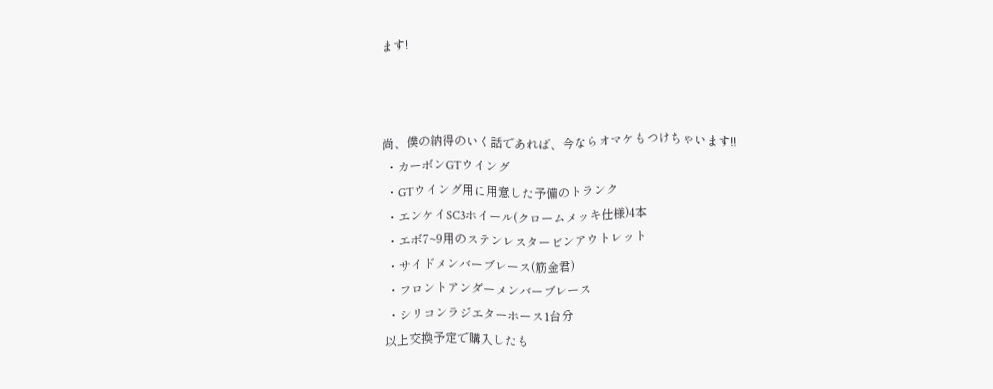ます!



尚、僕の納得のいく話であれば、今ならオマケもつけちゃいます!!
 ・カーボンGTウイング
 ・GTウイング用に用意した予備のトランク
 ・エンケイSC3ホイール(クロームメッキ仕様)4本
 ・エボ7~9用のステンレスタービンアウトレット
 ・サイドメンバーブレース(筋金君)
 ・フロントアンダーメンバーブレース
 ・シリコンラジエターホース1台分
以上交換予定で購入したも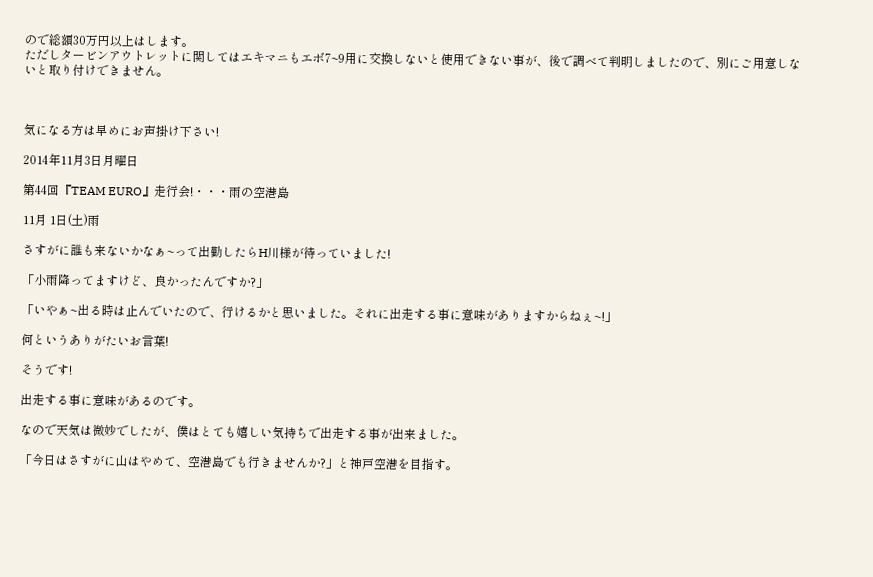ので総額30万円以上はします。
ただしタービンアウトレットに関してはエキマニもエボ7~9用に交換しないと使用できない事が、後で調べて判明しましたので、別にご用意しないと取り付けできません。



気になる方は早めにお声掛け下さい!

2014年11月3日月曜日

第44回『TEAM EURO』走行会!・・・雨の空港島

11月 1日(土)雨

さすがに誰も来ないかなぁ~って出勤したらH川様が待っていました!

「小雨降ってますけど、良かったんですか?」

「いやぁ~出る時は止んでいたので、行けるかと思いました。それに出走する事に意味がありますからねぇ~!」

何というありがたいお言葉!

そうです!

出走する事に意味があるのです。

なので天気は微妙でしたが、僕はとても嬉しい気持ちで出走する事が出来ました。

「今日はさすがに山はやめて、空港島でも行きませんか?」と神戸空港を目指す。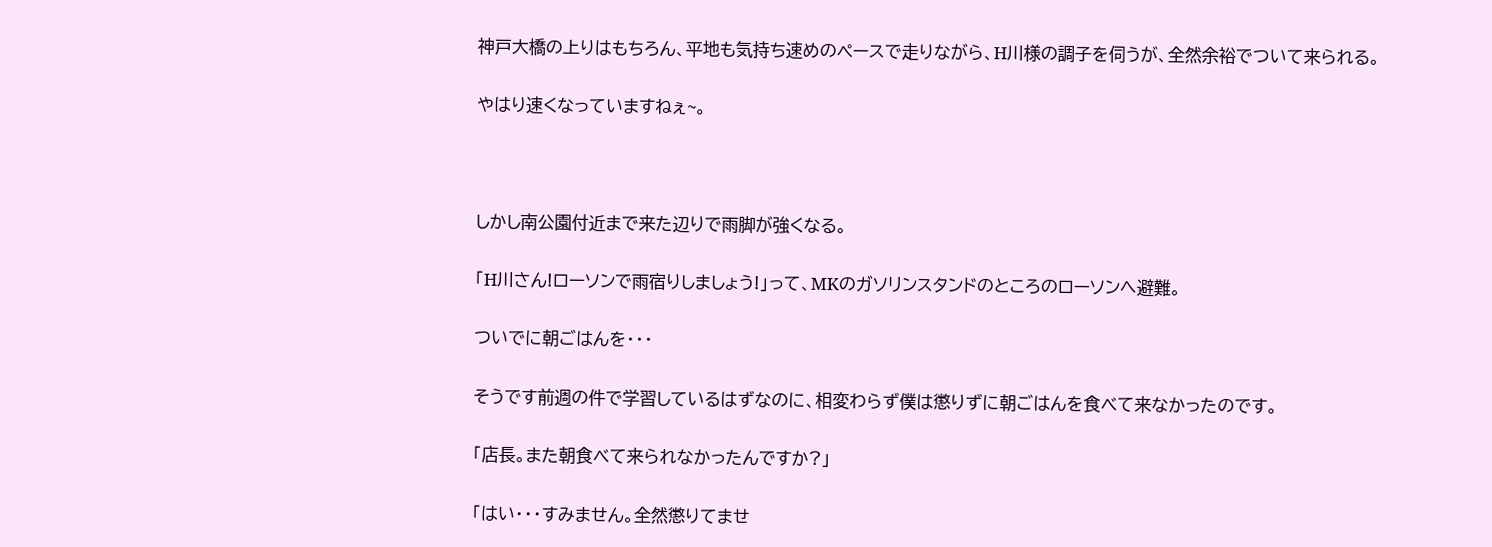神戸大橋の上りはもちろん、平地も気持ち速めのペースで走りながら、H川様の調子を伺うが、全然余裕でついて来られる。

やはり速くなっていますねぇ~。



しかし南公園付近まで来た辺りで雨脚が強くなる。

「H川さん!ローソンで雨宿りしましょう!」って、MKのガソリンスタンドのところのローソンへ避難。

ついでに朝ごはんを・・・

そうです前週の件で学習しているはずなのに、相変わらず僕は懲りずに朝ごはんを食べて来なかったのです。

「店長。また朝食べて来られなかったんですか?」

「はい・・・すみません。全然懲りてませ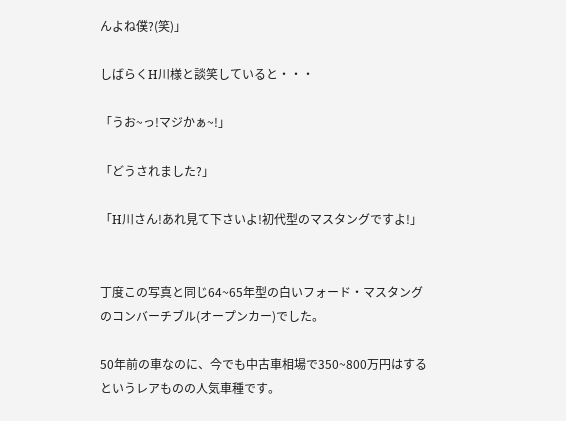んよね僕?(笑)」

しばらくH川様と談笑していると・・・

「うお~っ!マジかぁ~!」

「どうされました?」

「H川さん!あれ見て下さいよ!初代型のマスタングですよ!」


丁度この写真と同じ64~65年型の白いフォード・マスタングのコンバーチブル(オープンカー)でした。

50年前の車なのに、今でも中古車相場で350~800万円はするというレアものの人気車種です。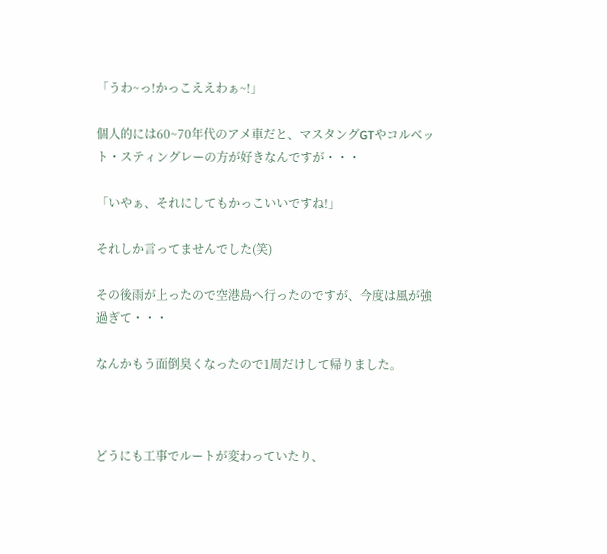「うわ~っ!かっこええわぁ~!」

個人的には60~70年代のアメ車だと、マスタングGTやコルベット・スティングレーの方が好きなんですが・・・

「いやぁ、それにしてもかっこいいですね!」

それしか言ってませんでした(笑)

その後雨が上ったので空港島へ行ったのですが、今度は風が強過ぎて・・・

なんかもう面倒臭くなったので1周だけして帰りました。



どうにも工事でルートが変わっていたり、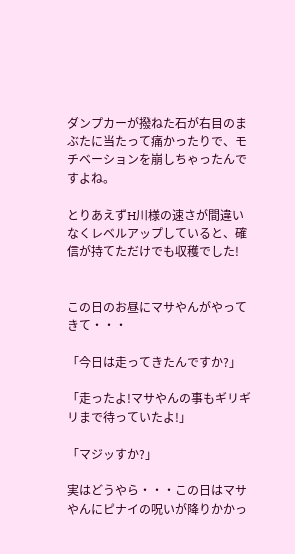ダンプカーが撥ねた石が右目のまぶたに当たって痛かったりで、モチベーションを崩しちゃったんですよね。

とりあえずH川様の速さが間違いなくレベルアップしていると、確信が持てただけでも収穫でした!


この日のお昼にマサやんがやってきて・・・

「今日は走ってきたんですか?」

「走ったよ!マサやんの事もギリギリまで待っていたよ!」

「マジッすか?」

実はどうやら・・・この日はマサやんにピナイの呪いが降りかかっ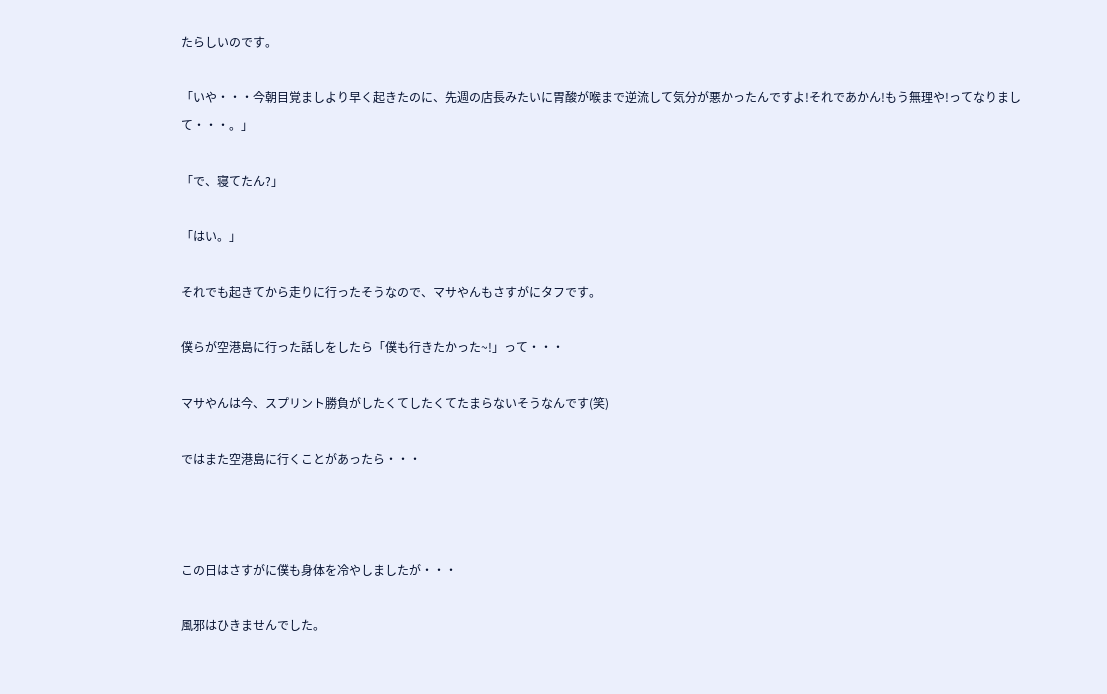たらしいのです。

「いや・・・今朝目覚ましより早く起きたのに、先週の店長みたいに胃酸が喉まで逆流して気分が悪かったんですよ!それであかん!もう無理や!ってなりまして・・・。」

「で、寝てたん?」

「はい。」

それでも起きてから走りに行ったそうなので、マサやんもさすがにタフです。

僕らが空港島に行った話しをしたら「僕も行きたかった~!」って・・・

マサやんは今、スプリント勝負がしたくてしたくてたまらないそうなんです(笑)

ではまた空港島に行くことがあったら・・・



この日はさすがに僕も身体を冷やしましたが・・・

風邪はひきませんでした。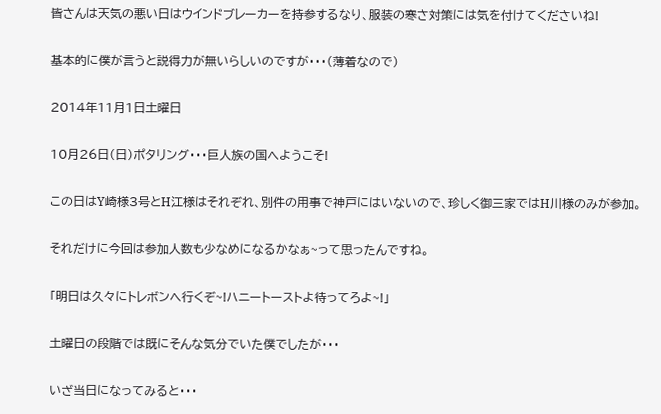皆さんは天気の悪い日はウインドブレーカーを持参するなり、服装の寒さ対策には気を付けてくださいね!

基本的に僕が言うと説得力が無いらしいのですが・・・(薄着なので)

2014年11月1日土曜日

10月26日(日)ポタリング・・・巨人族の国へようこそ!

この日はY崎様3号とH江様はそれぞれ、別件の用事で神戸にはいないので、珍しく御三家ではH川様のみが参加。

それだけに今回は参加人数も少なめになるかなぁ~って思ったんですね。

「明日は久々にトレボンへ行くぞ~!ハニートーストよ待ってろよ~!」

土曜日の段階では既にそんな気分でいた僕でしたが・・・

いざ当日になってみると・・・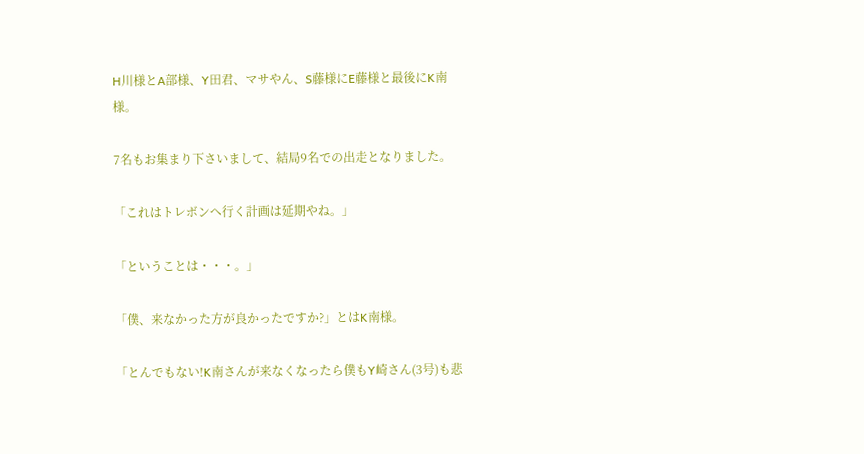H川様とA部様、Y田君、マサやん、S藤様にE藤様と最後にK南様。

7名もお集まり下さいまして、結局9名での出走となりました。

「これはトレボンへ行く計画は延期やね。」

「ということは・・・。」

「僕、来なかった方が良かったですか?」とはK南様。

「とんでもない!K南さんが来なくなったら僕もY崎さん(3号)も悲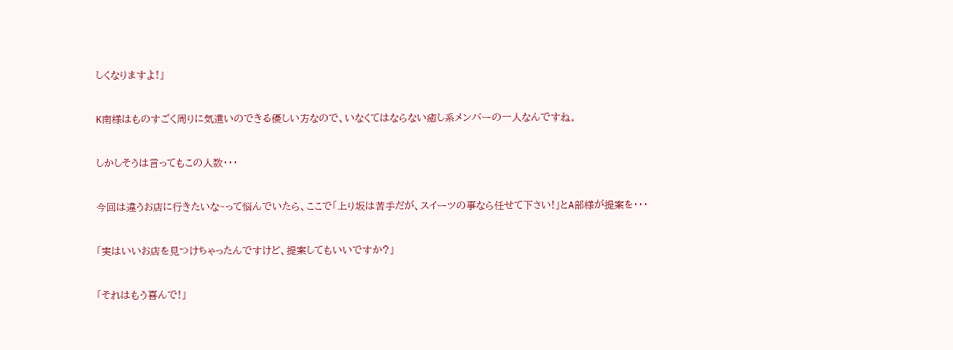しくなりますよ!」

K南様はものすごく周りに気遣いのできる優しい方なので、いなくてはならない癒し系メンバーの一人なんですね。

しかしそうは言ってもこの人数・・・

今回は違うお店に行きたいな~って悩んでいたら、ここで「上り坂は苦手だが、スイーツの事なら任せて下さい!」とA部様が提案を・・・

「実はいいお店を見つけちゃったんですけど、提案してもいいですか?」

「それはもう喜んで!」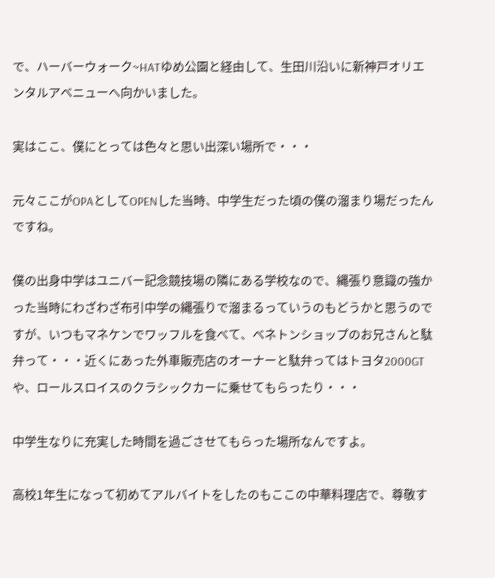で、ハーバーウォーク~HATゆめ公園と経由して、生田川沿いに新神戸オリエンタルアベニューへ向かいました。

実はここ、僕にとっては色々と思い出深い場所で・・・

元々ここがOPAとしてOPENした当時、中学生だった頃の僕の溜まり場だったんですね。

僕の出身中学はユニバー記念競技場の隣にある学校なので、縄張り意識の強かった当時にわざわざ布引中学の縄張りで溜まるっていうのもどうかと思うのですが、いつもマネケンでワッフルを食べて、ベネトンショップのお兄さんと駄弁って・・・近くにあった外車販売店のオーナーと駄弁ってはトヨタ2000GTや、ロールスロイスのクラシックカーに乗せてもらったり・・・

中学生なりに充実した時間を過ごさせてもらった場所なんですよ。

高校1年生になって初めてアルバイトをしたのもここの中華料理店で、尊敬す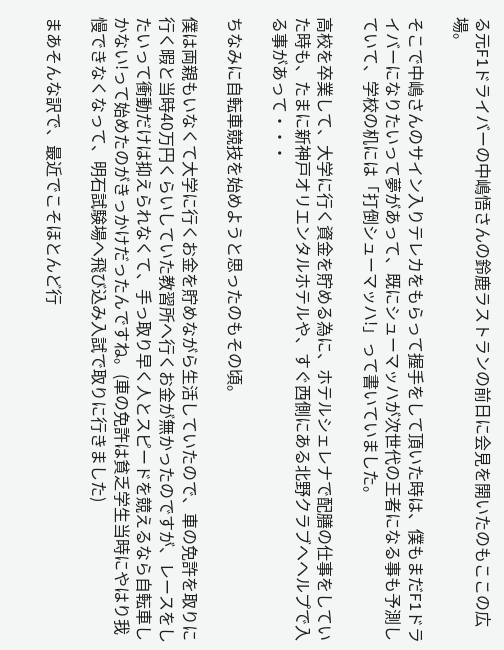る元F1ドライバーの中嶋悟さんの鈴鹿ラストランの前日に会見を開いたのもここの広場。

そこで中嶋さんのサイン入りテレカをもらって握手をして頂いた時は、僕もまだF1ドライバーになりたいって夢があって、既にシューマッハが次世代の王者になる事も予測していて、学校の机には「打倒シューマッハ!」って書いていました。

高校を卒業して、大学に行く資金を貯める為に、ホテルシェレナで配膳の仕事をしていた時も、たまに新神戸オリエンタルホテルや、すぐ西側にある北野クラブへヘルプで入る事があって・・・

ちなみに自転車競技を始めようと思ったのもその頃。

僕は両親もいなくて大学に行くお金を貯めながら生活していたので、車の免許を取りに行く暇と当時40万円くらいしていた教習所へ行くお金が無かったのですが、レースをしたいって衝動だけは抑えられなくて、手っ取り早く人とスピードを競えるなら自転車しかない!って始めたのがきっかけだったんですね。(車の免許は貧乏学生当時にやはり我慢できなくなって、明石試験場へ飛び込み入試で取りに行きました)

まあそんな訳で、最近でこそほとんど行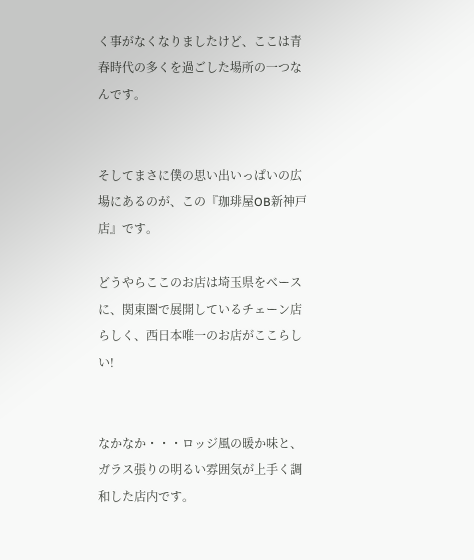く事がなくなりましたけど、ここは青春時代の多くを過ごした場所の一つなんです。


そしてまさに僕の思い出いっぱいの広場にあるのが、この『珈琲屋OB新神戸店』です。

どうやらここのお店は埼玉県をベースに、関東圏で展開しているチェーン店らしく、西日本唯一のお店がここらしい!


なかなか・・・ロッジ風の暖か味と、ガラス張りの明るい雰囲気が上手く調和した店内です。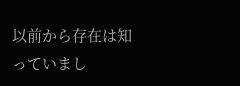以前から存在は知っていまし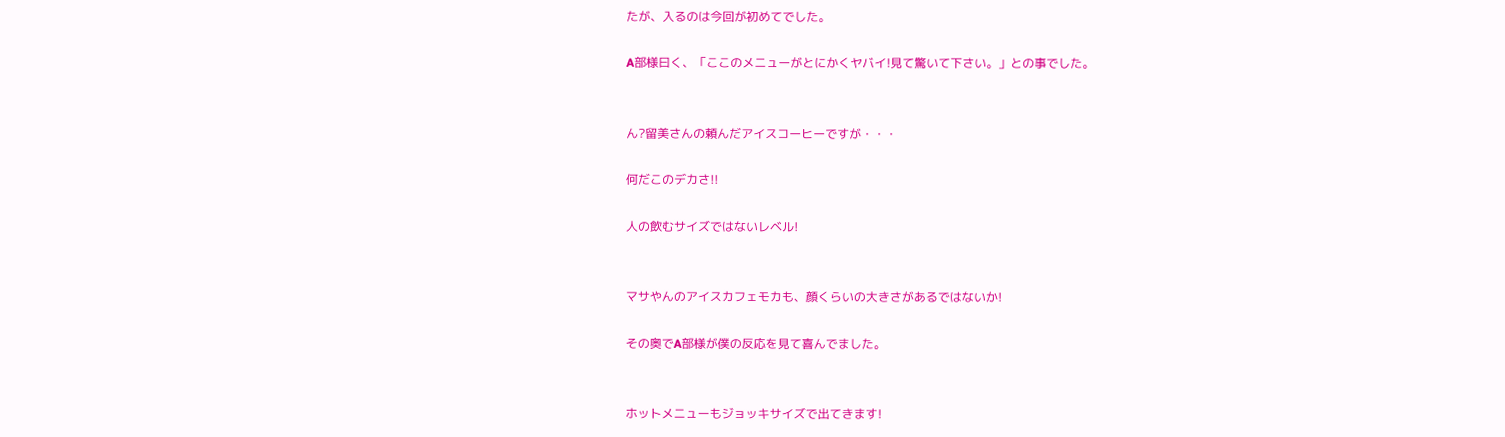たが、入るのは今回が初めてでした。

A部様曰く、「ここのメニューがとにかくヤバイ!見て驚いて下さい。」との事でした。


ん?留美さんの頼んだアイスコーヒーですが・・・

何だこのデカさ!!

人の飲むサイズではないレベル!


マサやんのアイスカフェモカも、顔くらいの大きさがあるではないか!

その奥でA部様が僕の反応を見て喜んでました。


ホットメニューもジョッキサイズで出てきます!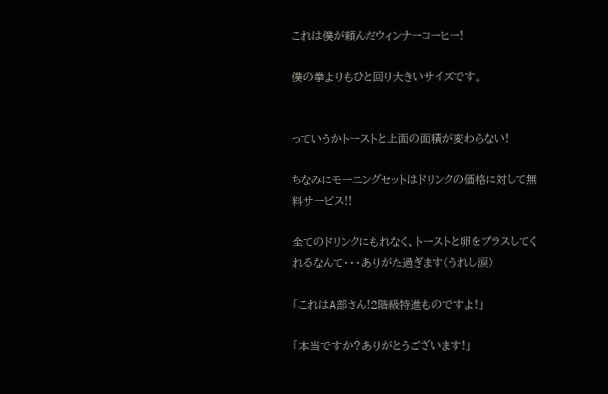これは僕が頼んだウィンナーコーヒー!

僕の拳よりもひと回り大きいサイズです。


っていうかトーストと上面の面積が変わらない!

ちなみにモーニングセットはドリンクの価格に対して無料サービス!!

全てのドリンクにもれなく、トーストと卵をプラスしてくれるなんて・・・ありがた過ぎます(うれし涙)

「これはA部さん!2階級特進ものですよ!」

「本当ですか?ありがとうございます!」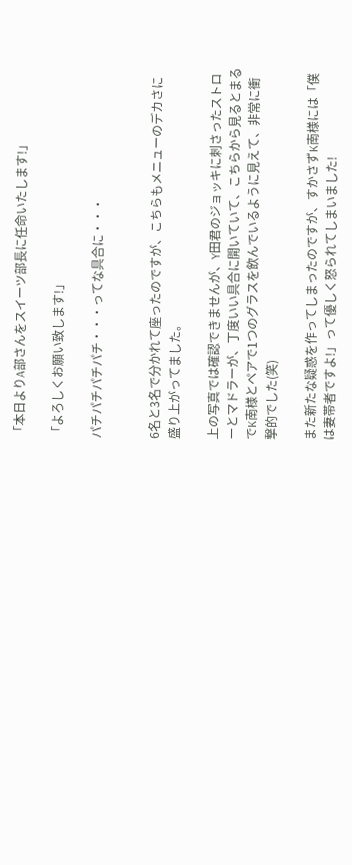「本日よりA部さんをスイーツ部長に任命いたします!」

「よろしくお願い致します!」

パチパチパチパチ・・・ってな具合に・・・


6名と3名で分かれて座ったのですが、こちらもメニューのデカさに盛り上がってました。

上の写真では確認できませんが、Y田君のジョッキに刺さったストローとマドラーが、丁度いい具合に開いていて、こちらから見るとまるでK南様とペアで1つのグラスを飲んでいるように見えて、非常に衝撃的でした(笑)

また新たな疑惑を作ってしまったのですが、すかさずK南様には「僕は妻帯者ですよ!」って優しく怒られてしまいました!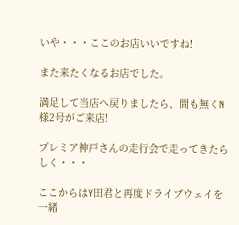いや・・・ここのお店いいですね!

また来たくなるお店でした。

満足して当店へ戻りましたら、間も無くN様2号がご来店!

プレミア神戸さんの走行会で走ってきたらしく・・・

ここからはY田君と再度ドライブウェイを一緒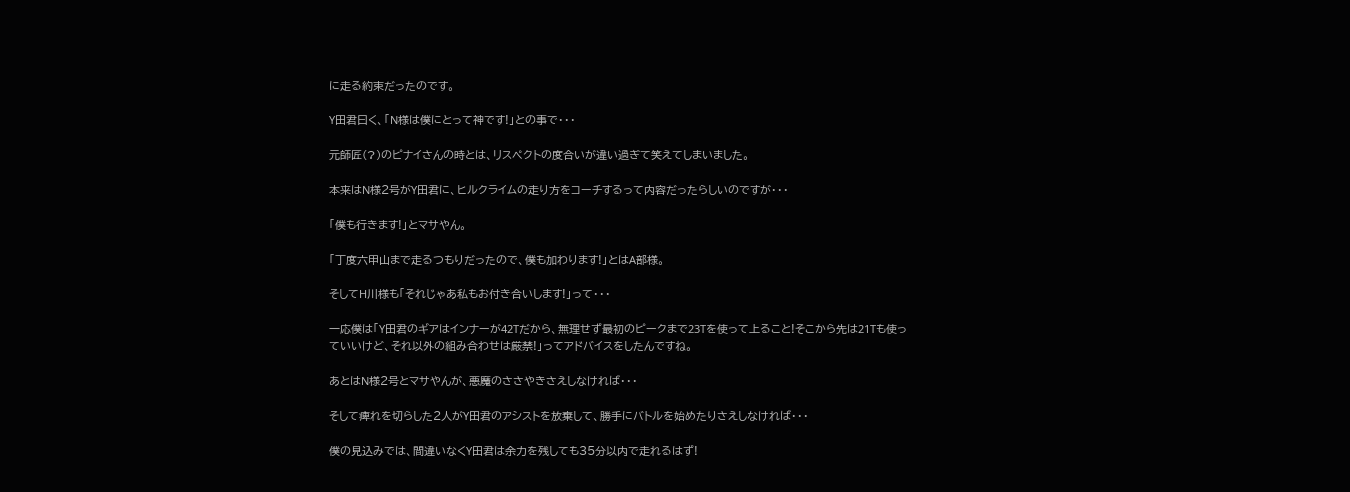に走る約束だったのです。

Y田君曰く、「N様は僕にとって神です!」との事で・・・

元師匠(?)のピナイさんの時とは、リスペクトの度合いが違い過ぎて笑えてしまいました。

本来はN様2号がY田君に、ヒルクライムの走り方をコーチするって内容だったらしいのですが・・・

「僕も行きます!」とマサやん。

「丁度六甲山まで走るつもりだったので、僕も加わります!」とはA部様。

そしてH川様も「それじゃあ私もお付き合いします!」って・・・

一応僕は「Y田君のギアはインナーが42Tだから、無理せず最初のピークまで23Tを使って上ること!そこから先は21Tも使っていいけど、それ以外の組み合わせは厳禁!」ってアドバイスをしたんですね。

あとはN様2号とマサやんが、悪魔のささやきさえしなければ・・・

そして痺れを切らした2人がY田君のアシストを放棄して、勝手にバトルを始めたりさえしなければ・・・

僕の見込みでは、間違いなくY田君は余力を残しても35分以内で走れるはず!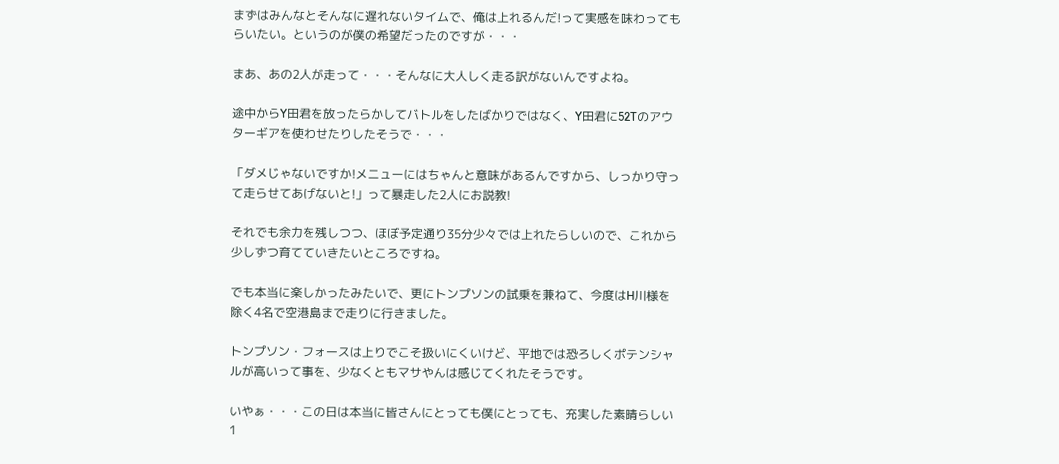まずはみんなとそんなに遅れないタイムで、俺は上れるんだ!って実感を味わってもらいたい。というのが僕の希望だったのですが・・・

まあ、あの2人が走って・・・そんなに大人しく走る訳がないんですよね。

途中からY田君を放ったらかしてバトルをしたばかりではなく、Y田君に52Tのアウターギアを使わせたりしたそうで・・・

「ダメじゃないですか!メニューにはちゃんと意味があるんですから、しっかり守って走らせてあげないと!」って暴走した2人にお説教!

それでも余力を残しつつ、ほぼ予定通り35分少々では上れたらしいので、これから少しずつ育てていきたいところですね。

でも本当に楽しかったみたいで、更にトンプソンの試乗を兼ねて、今度はH川様を除く4名で空港島まで走りに行きました。

トンプソン・フォースは上りでこそ扱いにくいけど、平地では恐ろしくポテンシャルが高いって事を、少なくともマサやんは感じてくれたそうです。

いやぁ・・・この日は本当に皆さんにとっても僕にとっても、充実した素晴らしい1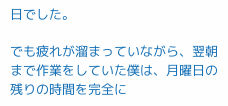日でした。

でも疲れが溜まっていながら、翌朝まで作業をしていた僕は、月曜日の残りの時間を完全に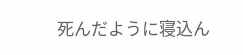死んだように寝込ん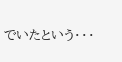でいたという・・・